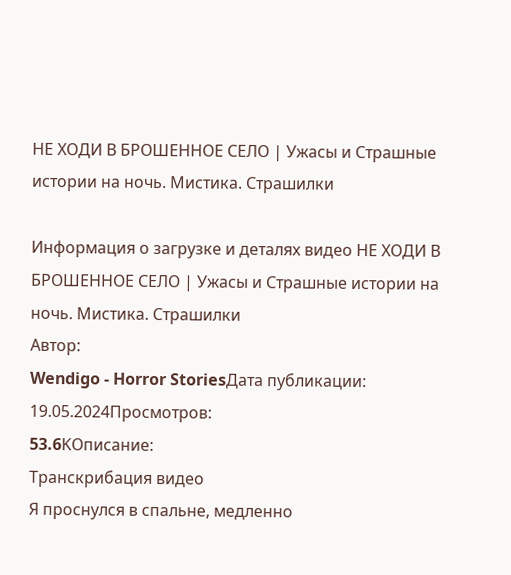НЕ ХОДИ В БРОШЕННОЕ СЕЛО | Ужасы и Страшные истории на ночь. Мистика. Страшилки

Информация о загрузке и деталях видео НЕ ХОДИ В БРОШЕННОЕ СЕЛО | Ужасы и Страшные истории на ночь. Мистика. Страшилки
Автор:
Wendigo - Horror StoriesДата публикации:
19.05.2024Просмотров:
53.6KОписание:
Транскрибация видео
Я проснулся в спальне, медленно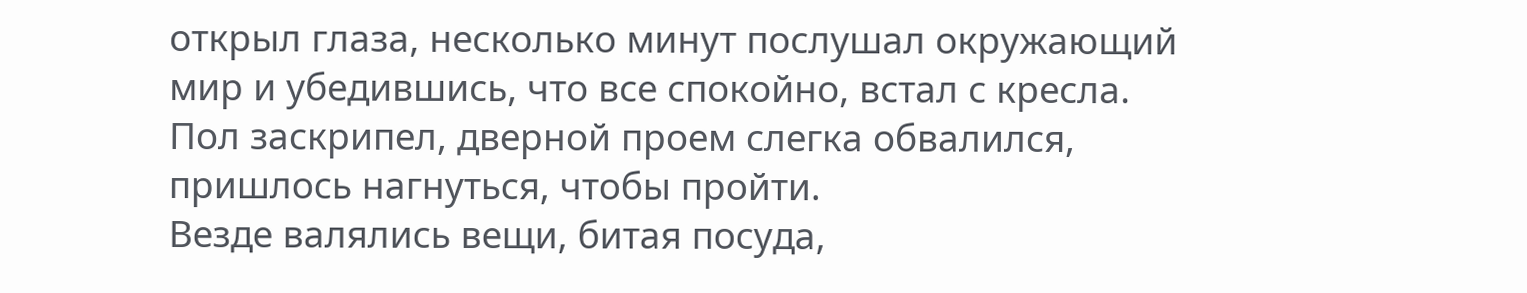открыл глаза, несколько минут послушал окружающий мир и убедившись, что все спокойно, встал с кресла.
Пол заскрипел, дверной проем слегка обвалился, пришлось нагнуться, чтобы пройти.
Везде валялись вещи, битая посуда,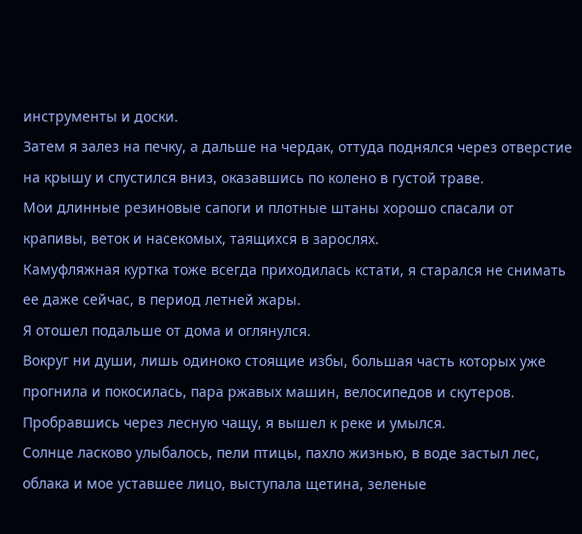инструменты и доски.
Затем я залез на печку, а дальше на чердак, оттуда поднялся через отверстие на крышу и спустился вниз, оказавшись по колено в густой траве.
Мои длинные резиновые сапоги и плотные штаны хорошо спасали от крапивы, веток и насекомых, таящихся в зарослях.
Камуфляжная куртка тоже всегда приходилась кстати, я старался не снимать ее даже сейчас, в период летней жары.
Я отошел подальше от дома и оглянулся.
Вокруг ни души, лишь одиноко стоящие избы, большая часть которых уже прогнила и покосилась, пара ржавых машин, велосипедов и скутеров.
Пробравшись через лесную чащу, я вышел к реке и умылся.
Солнце ласково улыбалось, пели птицы, пахло жизнью, в воде застыл лес, облака и мое уставшее лицо, выступала щетина, зеленые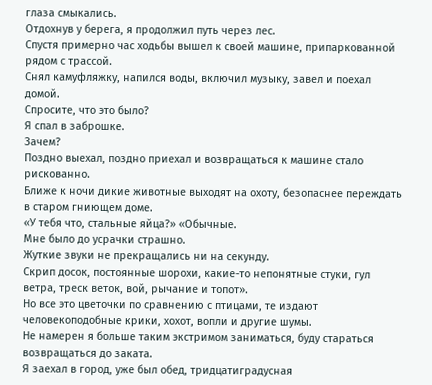глаза смыкались.
Отдохнув у берега, я продолжил путь через лес.
Спустя примерно час ходьбы вышел к своей машине, припаркованной рядом с трассой.
Снял камуфляжку, напился воды, включил музыку, завел и поехал домой.
Спросите, что это было?
Я спал в заброшке.
Зачем?
Поздно выехал, поздно приехал и возвращаться к машине стало рискованно.
Ближе к ночи дикие животные выходят на охоту, безопаснее переждать в старом гниющем доме.
«У тебя что, стальные яйца?» «Обычные.
Мне было до усрачки страшно.
Жуткие звуки не прекращались ни на секунду.
Скрип досок, постоянные шорохи, какие-то непонятные стуки, гул ветра, треск веток, вой, рычание и топот».
Но все это цветочки по сравнению с птицами, те издают человекоподобные крики, хохот, вопли и другие шумы.
Не намерен я больше таким экстримом заниматься, буду стараться возвращаться до заката.
Я заехал в город, уже был обед, тридцатиградусная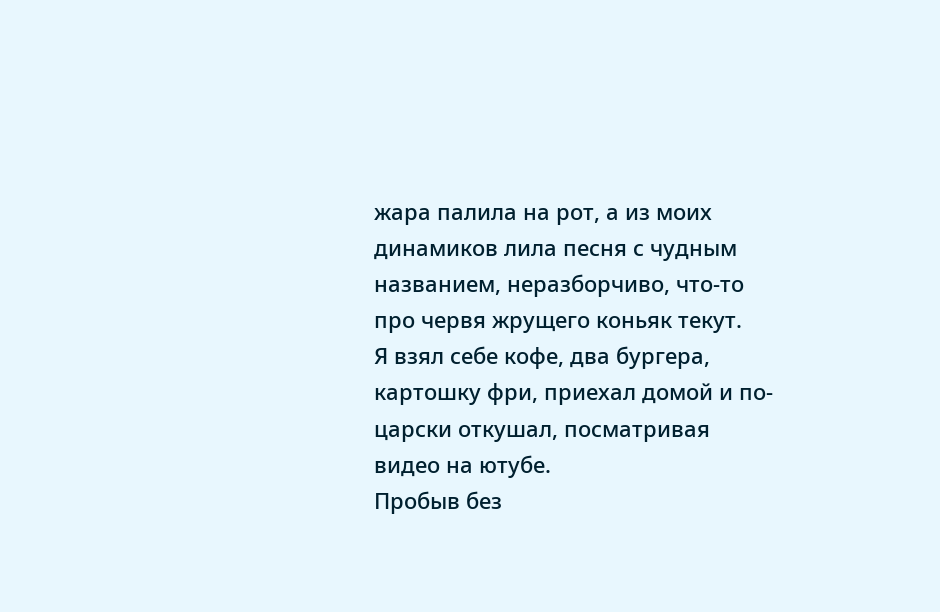жара палила на рот, а из моих динамиков лила песня с чудным названием, неразборчиво, что-то про червя жрущего коньяк текут.
Я взял себе кофе, два бургера, картошку фри, приехал домой и по-царски откушал, посматривая видео на ютубе.
Пробыв без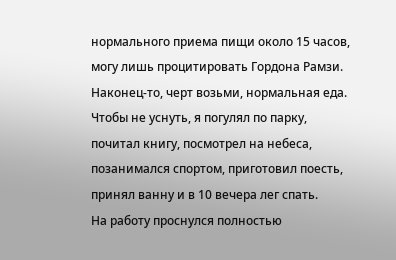нормального приема пищи около 15 часов, могу лишь процитировать Гордона Рамзи.
Наконец-то, черт возьми, нормальная еда.
Чтобы не уснуть, я погулял по парку, почитал книгу, посмотрел на небеса, позанимался спортом, приготовил поесть, принял ванну и в 10 вечера лег спать.
На работу проснулся полностью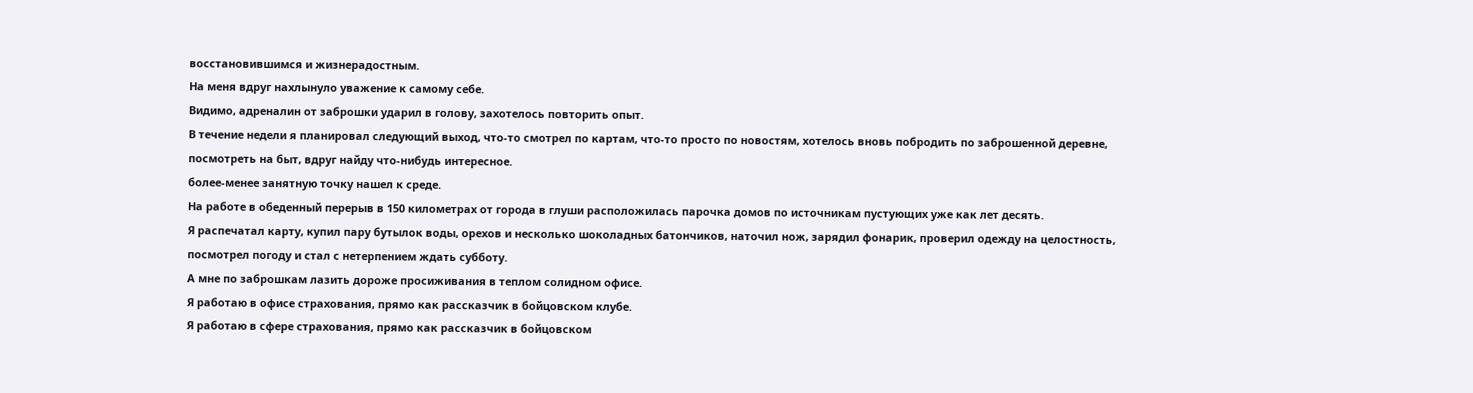восстановившимся и жизнерадостным.
На меня вдруг нахлынуло уважение к самому себе.
Видимо, адреналин от заброшки ударил в голову, захотелось повторить опыт.
В течение недели я планировал следующий выход, что-то смотрел по картам, что-то просто по новостям, хотелось вновь побродить по заброшенной деревне, посмотреть на быт, вдруг найду что-нибудь интересное.
более-менее занятную точку нашел к среде.
На работе в обеденный перерыв в 150 километрах от города в глуши расположилась парочка домов по источникам пустующих уже как лет десять.
Я распечатал карту, купил пару бутылок воды, орехов и несколько шоколадных батончиков, наточил нож, зарядил фонарик, проверил одежду на целостность, посмотрел погоду и стал с нетерпением ждать субботу.
А мне по заброшкам лазить дороже просиживания в теплом солидном офисе.
Я работаю в офисе страхования, прямо как рассказчик в бойцовском клубе.
Я работаю в сфере страхования, прямо как рассказчик в бойцовском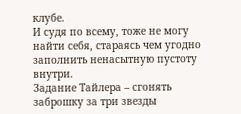клубе.
И судя по всему, тоже не могу найти себя, стараясь чем угодно заполнить ненасытную пустоту внутри.
Задание Тайлера – сгонять заброшку за три звезды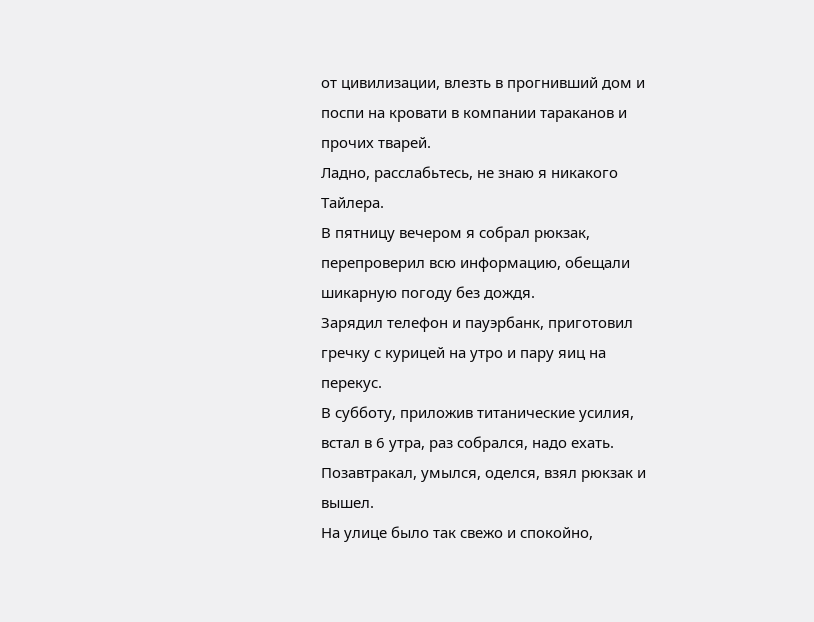от цивилизации, влезть в прогнивший дом и поспи на кровати в компании тараканов и прочих тварей.
Ладно, расслабьтесь, не знаю я никакого Тайлера.
В пятницу вечером я собрал рюкзак, перепроверил всю информацию, обещали шикарную погоду без дождя.
Зарядил телефон и пауэрбанк, приготовил гречку с курицей на утро и пару яиц на перекус.
В субботу, приложив титанические усилия, встал в 6 утра, раз собрался, надо ехать.
Позавтракал, умылся, оделся, взял рюкзак и вышел.
На улице было так свежо и спокойно,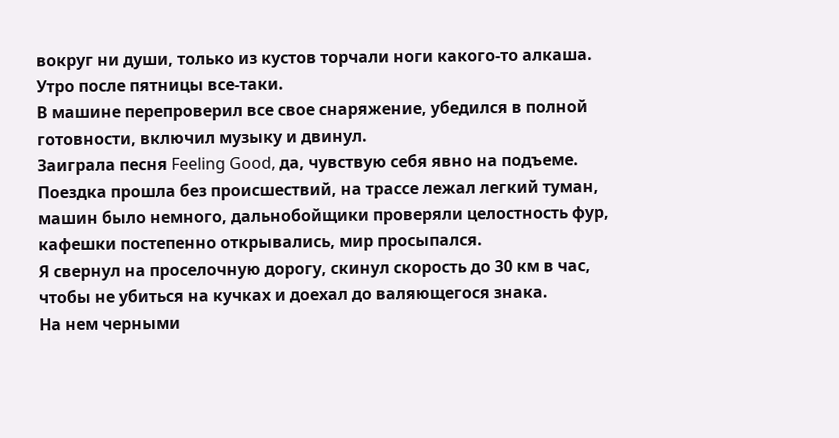вокруг ни души, только из кустов торчали ноги какого-то алкаша.
Утро после пятницы все-таки.
В машине перепроверил все свое снаряжение, убедился в полной готовности, включил музыку и двинул.
Заиграла песня Feeling Good, да, чувствую себя явно на подъеме.
Поездка прошла без происшествий, на трассе лежал легкий туман, машин было немного, дальнобойщики проверяли целостность фур, кафешки постепенно открывались, мир просыпался.
Я свернул на проселочную дорогу, скинул скорость до 30 км в час, чтобы не убиться на кучках и доехал до валяющегося знака.
На нем черными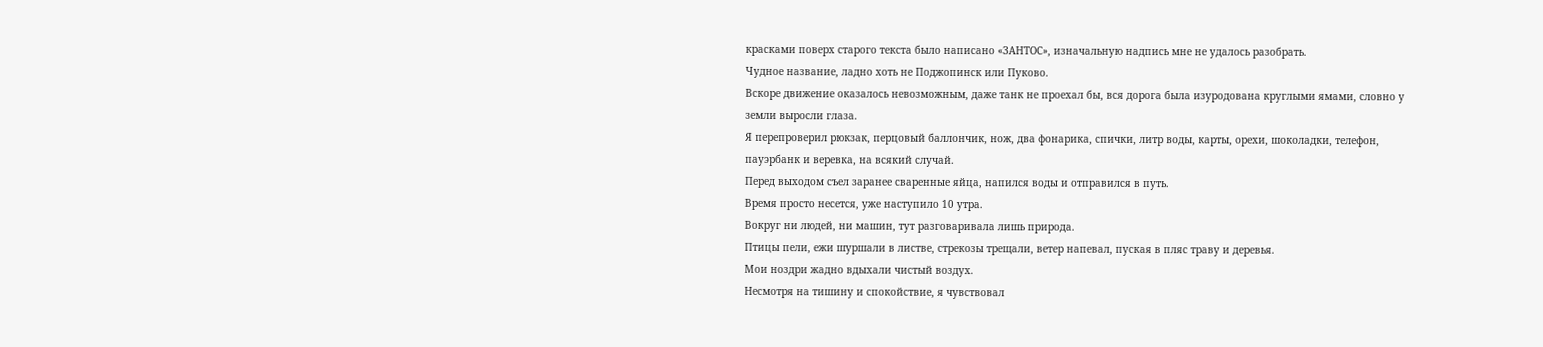красками поверх старого текста было написано «ЗАНТОС», изначальную надпись мне не удалось разобрать.
Чудное название, ладно хоть не Поджопинск или Пуково.
Вскоре движение оказалось невозможным, даже танк не проехал бы, вся дорога была изуродована круглыми ямами, словно у земли выросли глаза.
Я перепроверил рюкзак, перцовый баллончик, нож, два фонарика, спички, литр воды, карты, орехи, шоколадки, телефон, пауэрбанк и веревка, на всякий случай.
Перед выходом съел заранее сваренные яйца, напился воды и отправился в путь.
Время просто несется, уже наступило 10 утра.
Вокруг ни людей, ни машин, тут разговаривала лишь природа.
Птицы пели, ежи шуршали в листве, стрекозы трещали, ветер напевал, пуская в пляс траву и деревья.
Мои ноздри жадно вдыхали чистый воздух.
Несмотря на тишину и спокойствие, я чувствовал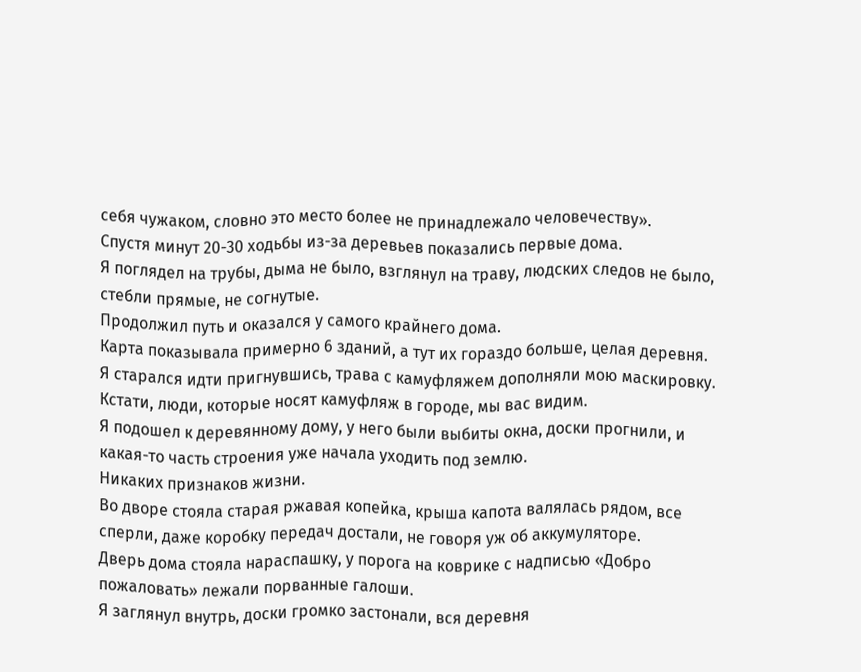себя чужаком, словно это место более не принадлежало человечеству».
Спустя минут 20-30 ходьбы из-за деревьев показались первые дома.
Я поглядел на трубы, дыма не было, взглянул на траву, людских следов не было, стебли прямые, не согнутые.
Продолжил путь и оказался у самого крайнего дома.
Карта показывала примерно 6 зданий, а тут их гораздо больше, целая деревня.
Я старался идти пригнувшись, трава с камуфляжем дополняли мою маскировку.
Кстати, люди, которые носят камуфляж в городе, мы вас видим.
Я подошел к деревянному дому, у него были выбиты окна, доски прогнили, и какая-то часть строения уже начала уходить под землю.
Никаких признаков жизни.
Во дворе стояла старая ржавая копейка, крыша капота валялась рядом, все сперли, даже коробку передач достали, не говоря уж об аккумуляторе.
Дверь дома стояла нараспашку, у порога на коврике с надписью «Добро пожаловать» лежали порванные галоши.
Я заглянул внутрь, доски громко застонали, вся деревня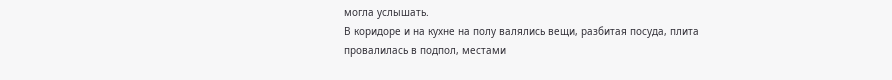могла услышать.
В коридоре и на кухне на полу валялись вещи, разбитая посуда, плита провалилась в подпол, местами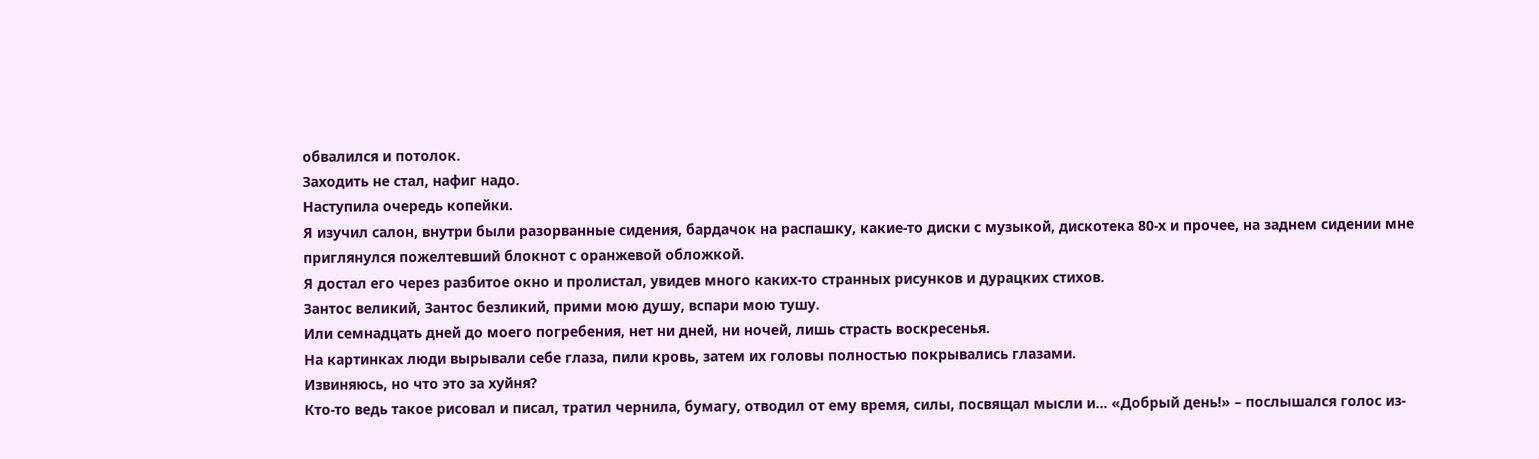обвалился и потолок.
Заходить не стал, нафиг надо.
Наступила очередь копейки.
Я изучил салон, внутри были разорванные сидения, бардачок на распашку, какие-то диски с музыкой, дискотека 80-х и прочее, на заднем сидении мне приглянулся пожелтевший блокнот с оранжевой обложкой.
Я достал его через разбитое окно и пролистал, увидев много каких-то странных рисунков и дурацких стихов.
Зантос великий, Зантос безликий, прими мою душу, вспари мою тушу.
Или семнадцать дней до моего погребения, нет ни дней, ни ночей, лишь страсть воскресенья.
На картинках люди вырывали себе глаза, пили кровь, затем их головы полностью покрывались глазами.
Извиняюсь, но что это за хуйня?
Кто-то ведь такое рисовал и писал, тратил чернила, бумагу, отводил от ему время, силы, посвящал мысли и... «Добрый день!» – послышался голос из-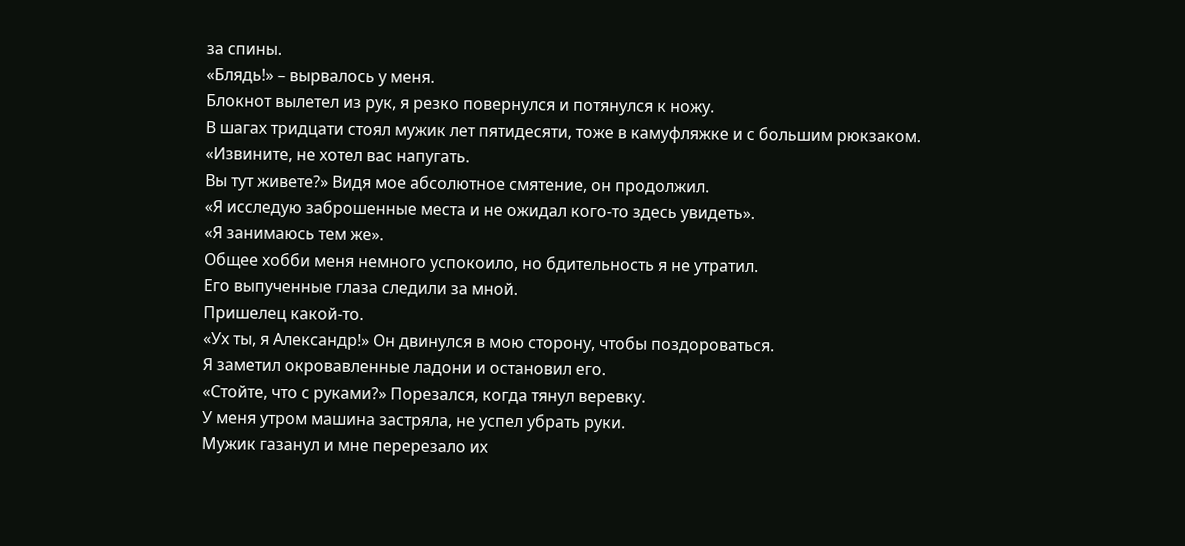за спины.
«Блядь!» – вырвалось у меня.
Блокнот вылетел из рук, я резко повернулся и потянулся к ножу.
В шагах тридцати стоял мужик лет пятидесяти, тоже в камуфляжке и с большим рюкзаком.
«Извините, не хотел вас напугать.
Вы тут живете?» Видя мое абсолютное смятение, он продолжил.
«Я исследую заброшенные места и не ожидал кого-то здесь увидеть».
«Я занимаюсь тем же».
Общее хобби меня немного успокоило, но бдительность я не утратил.
Его выпученные глаза следили за мной.
Пришелец какой-то.
«Ух ты, я Александр!» Он двинулся в мою сторону, чтобы поздороваться.
Я заметил окровавленные ладони и остановил его.
«Стойте, что с руками?» Порезался, когда тянул веревку.
У меня утром машина застряла, не успел убрать руки.
Мужик газанул и мне перерезало их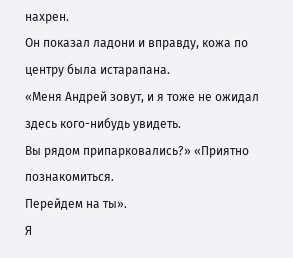нахрен.
Он показал ладони и вправду, кожа по центру была истарапана.
«Меня Андрей зовут, и я тоже не ожидал здесь кого-нибудь увидеть.
Вы рядом припарковались?» «Приятно познакомиться.
Перейдем на ты».
Я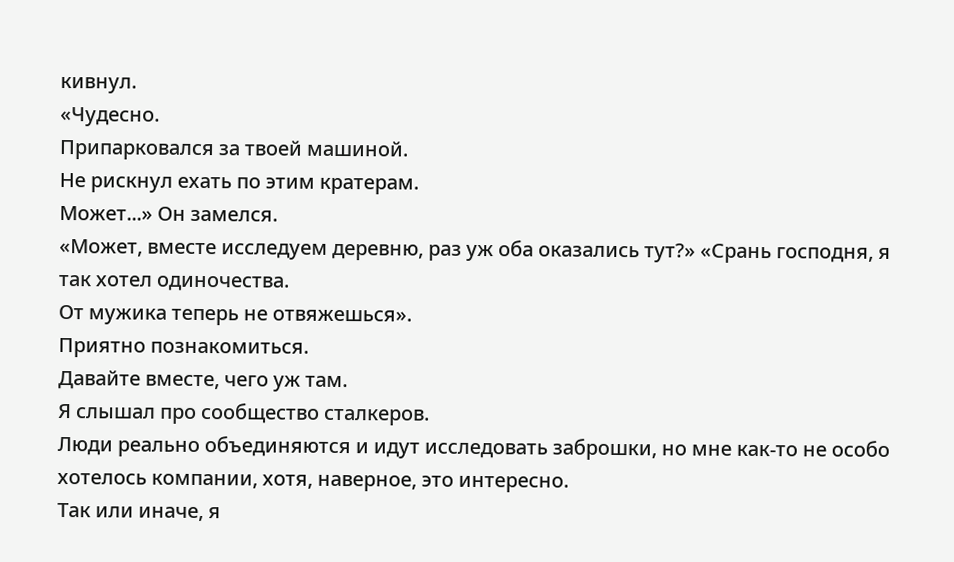кивнул.
«Чудесно.
Припарковался за твоей машиной.
Не рискнул ехать по этим кратерам.
Может...» Он замелся.
«Может, вместе исследуем деревню, раз уж оба оказались тут?» «Срань господня, я так хотел одиночества.
От мужика теперь не отвяжешься».
Приятно познакомиться.
Давайте вместе, чего уж там.
Я слышал про сообщество сталкеров.
Люди реально объединяются и идут исследовать заброшки, но мне как-то не особо хотелось компании, хотя, наверное, это интересно.
Так или иначе, я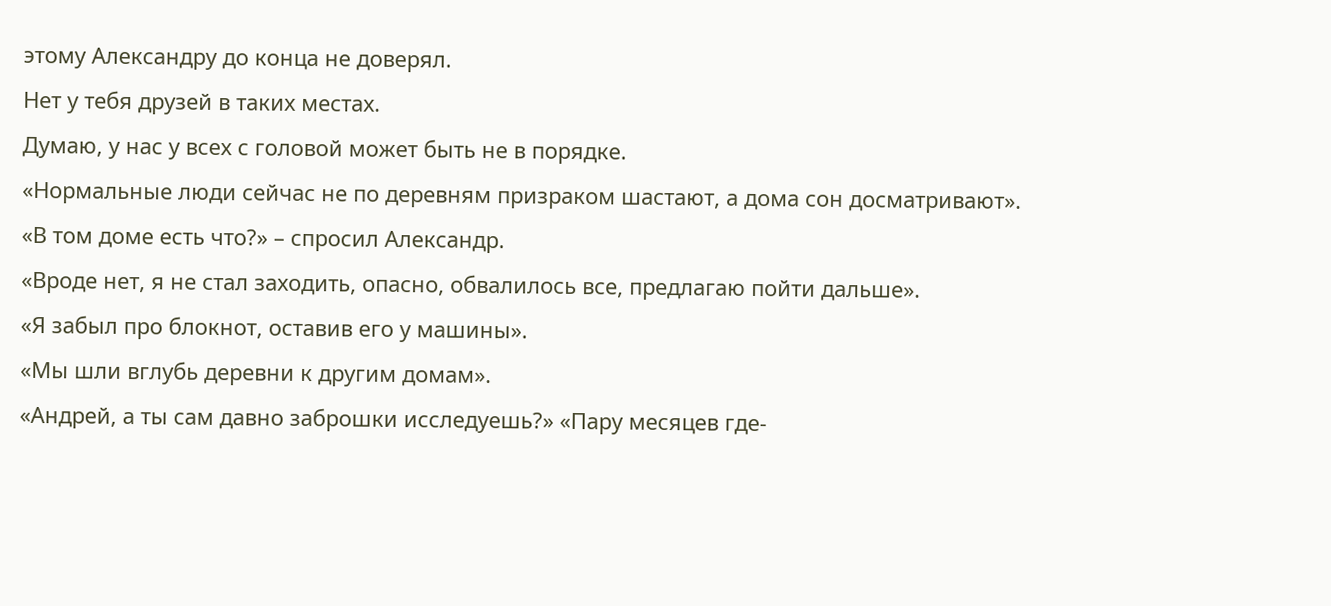этому Александру до конца не доверял.
Нет у тебя друзей в таких местах.
Думаю, у нас у всех с головой может быть не в порядке.
«Нормальные люди сейчас не по деревням призраком шастают, а дома сон досматривают».
«В том доме есть что?» – спросил Александр.
«Вроде нет, я не стал заходить, опасно, обвалилось все, предлагаю пойти дальше».
«Я забыл про блокнот, оставив его у машины».
«Мы шли вглубь деревни к другим домам».
«Андрей, а ты сам давно заброшки исследуешь?» «Пару месяцев где-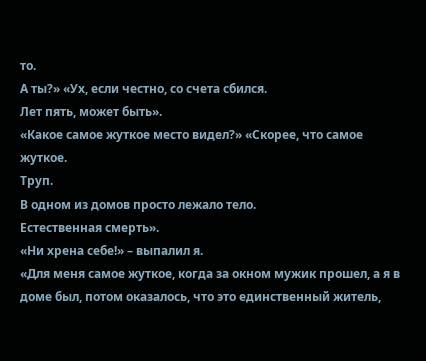то.
А ты?» «Ух, если честно, со счета сбился.
Лет пять, может быть».
«Какое самое жуткое место видел?» «Скорее, что самое жуткое.
Труп.
В одном из домов просто лежало тело.
Естественная смерть».
«Ни хрена себе!» – выпалил я.
«Для меня самое жуткое, когда за окном мужик прошел, а я в доме был, потом оказалось, что это единственный житель,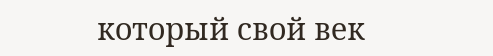который свой век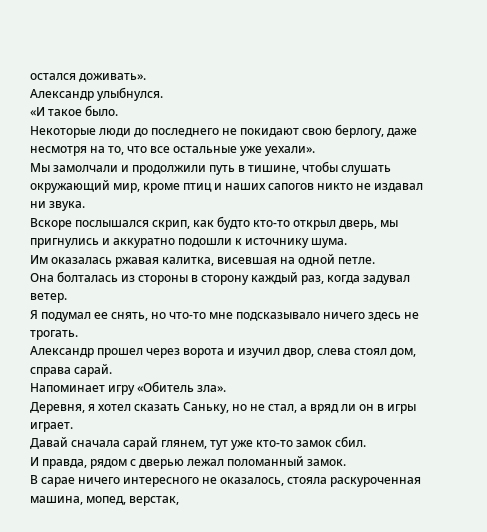остался доживать».
Александр улыбнулся.
«И такое было.
Некоторые люди до последнего не покидают свою берлогу, даже несмотря на то, что все остальные уже уехали».
Мы замолчали и продолжили путь в тишине, чтобы слушать окружающий мир, кроме птиц и наших сапогов никто не издавал ни звука.
Вскоре послышался скрип, как будто кто-то открыл дверь, мы пригнулись и аккуратно подошли к источнику шума.
Им оказалась ржавая калитка, висевшая на одной петле.
Она болталась из стороны в сторону каждый раз, когда задувал ветер.
Я подумал ее снять, но что-то мне подсказывало ничего здесь не трогать.
Александр прошел через ворота и изучил двор, слева стоял дом, справа сарай.
Напоминает игру «Обитель зла».
Деревня, я хотел сказать Саньку, но не стал, а вряд ли он в игры играет.
Давай сначала сарай глянем, тут уже кто-то замок сбил.
И правда, рядом с дверью лежал поломанный замок.
В сарае ничего интересного не оказалось, стояла раскуроченная машина, мопед, верстак,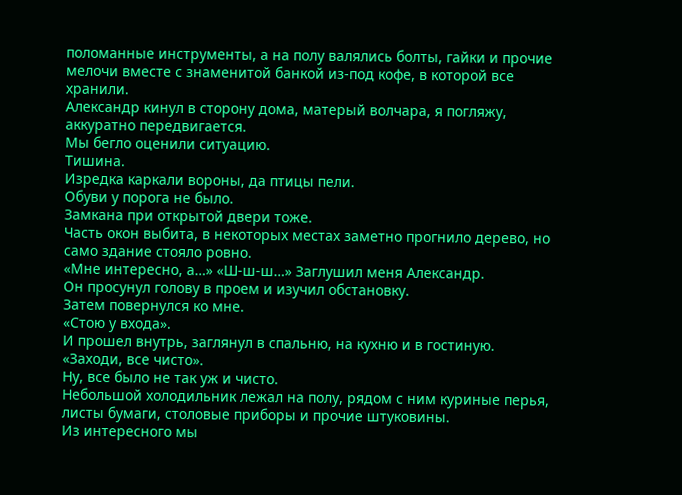поломанные инструменты, а на полу валялись болты, гайки и прочие мелочи вместе с знаменитой банкой из-под кофе, в которой все хранили.
Александр кинул в сторону дома, матерый волчара, я погляжу, аккуратно передвигается.
Мы бегло оценили ситуацию.
Тишина.
Изредка каркали вороны, да птицы пели.
Обуви у порога не было.
Замкана при открытой двери тоже.
Часть окон выбита, в некоторых местах заметно прогнило дерево, но само здание стояло ровно.
«Мне интересно, а…» «Ш-ш-ш…» Заглушил меня Александр.
Он просунул голову в проем и изучил обстановку.
Затем повернулся ко мне.
«Стою у входа».
И прошел внутрь, заглянул в спальню, на кухню и в гостиную.
«Заходи, все чисто».
Ну, все было не так уж и чисто.
Небольшой холодильник лежал на полу, рядом с ним куриные перья, листы бумаги, столовые приборы и прочие штуковины.
Из интересного мы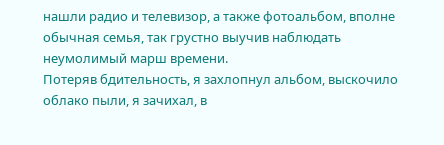нашли радио и телевизор, а также фотоальбом, вполне обычная семья, так грустно выучив наблюдать неумолимый марш времени.
Потеряв бдительность, я захлопнул альбом, выскочило облако пыли, я зачихал, в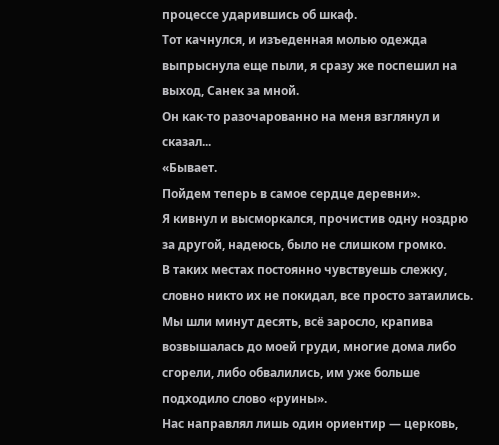процессе ударившись об шкаф.
Тот качнулся, и изъеденная молью одежда выпрыснула еще пыли, я сразу же поспешил на выход, Санек за мной.
Он как-то разочарованно на меня взглянул и сказал...
«Бывает.
Пойдем теперь в самое сердце деревни».
Я кивнул и высморкался, прочистив одну ноздрю за другой, надеюсь, было не слишком громко.
В таких местах постоянно чувствуешь слежку, словно никто их не покидал, все просто затаились.
Мы шли минут десять, всё заросло, крапива возвышалась до моей груди, многие дома либо сгорели, либо обвалились, им уже больше подходило слово «руины».
Нас направлял лишь один ориентир — церковь,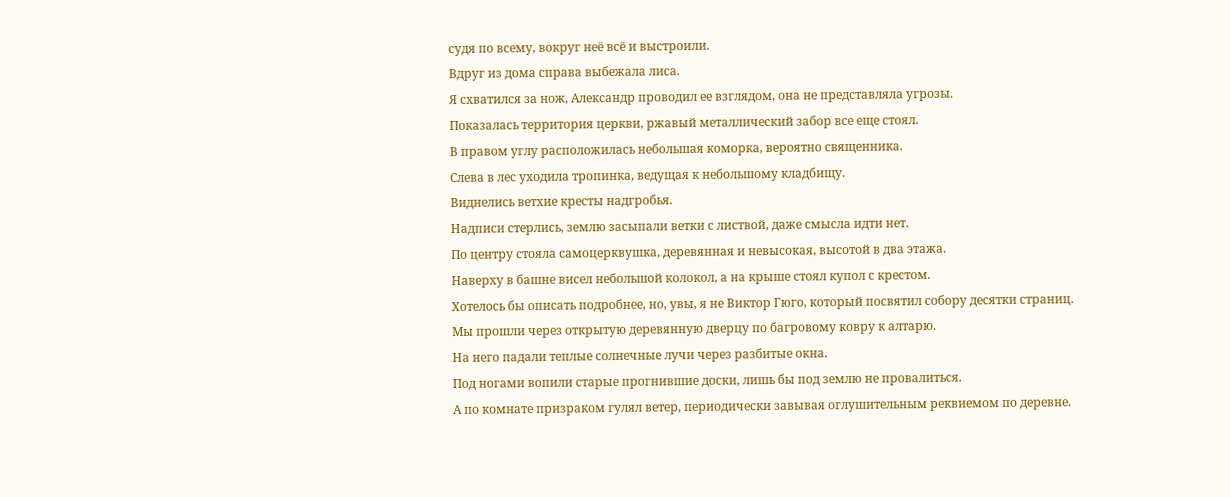судя по всему, вокруг неё всё и выстроили.
Вдруг из дома справа выбежала лиса.
Я схватился за нож, Александр проводил ее взглядом, она не представляла угрозы.
Показалась территория церкви, ржавый металлический забор все еще стоял.
В правом углу расположилась небольшая коморка, вероятно священника.
Слева в лес уходила тропинка, ведущая к небольшому кладбищу.
Виднелись ветхие кресты надгробья.
Надписи стерлись, землю засыпали ветки с листвой, даже смысла идти нет.
По центру стояла самоцерквушка, деревянная и невысокая, высотой в два этажа.
Наверху в башне висел небольшой колокол, а на крыше стоял купол с крестом.
Хотелось бы описать подробнее, но, увы, я не Виктор Гюго, который посвятил собору десятки страниц.
Мы прошли через открытую деревянную дверцу по багровому ковру к алтарю.
На него падали теплые солнечные лучи через разбитые окна.
Под ногами вопили старые прогнившие доски, лишь бы под землю не провалиться.
А по комнате призраком гулял ветер, периодически завывая оглушительным реквиемом по деревне.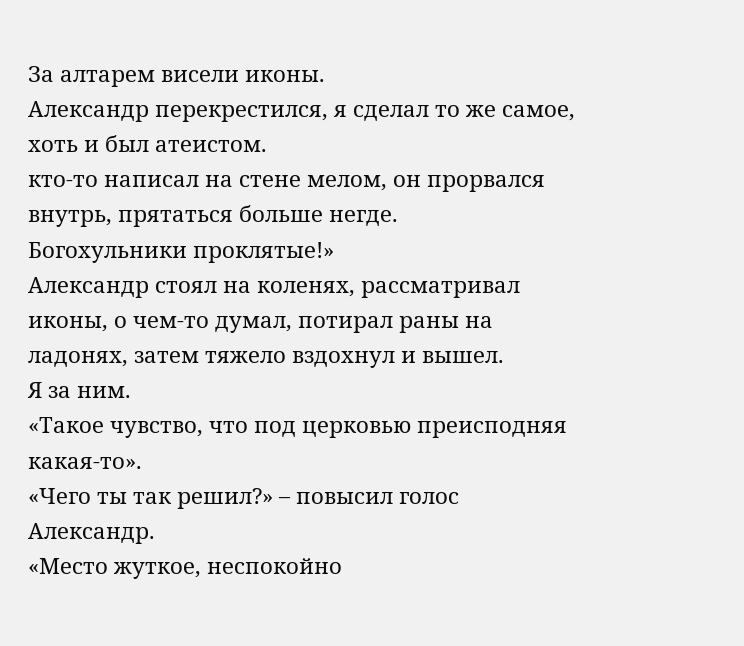За алтарем висели иконы.
Александр перекрестился, я сделал то же самое, хоть и был атеистом.
кто-то написал на стене мелом, он прорвался внутрь, прятаться больше негде.
Богохульники проклятые!»
Александр стоял на коленях, рассматривал иконы, о чем-то думал, потирал раны на ладонях, затем тяжело вздохнул и вышел.
Я за ним.
«Такое чувство, что под церковью преисподняя какая-то».
«Чего ты так решил?» – повысил голос Александр.
«Место жуткое, неспокойно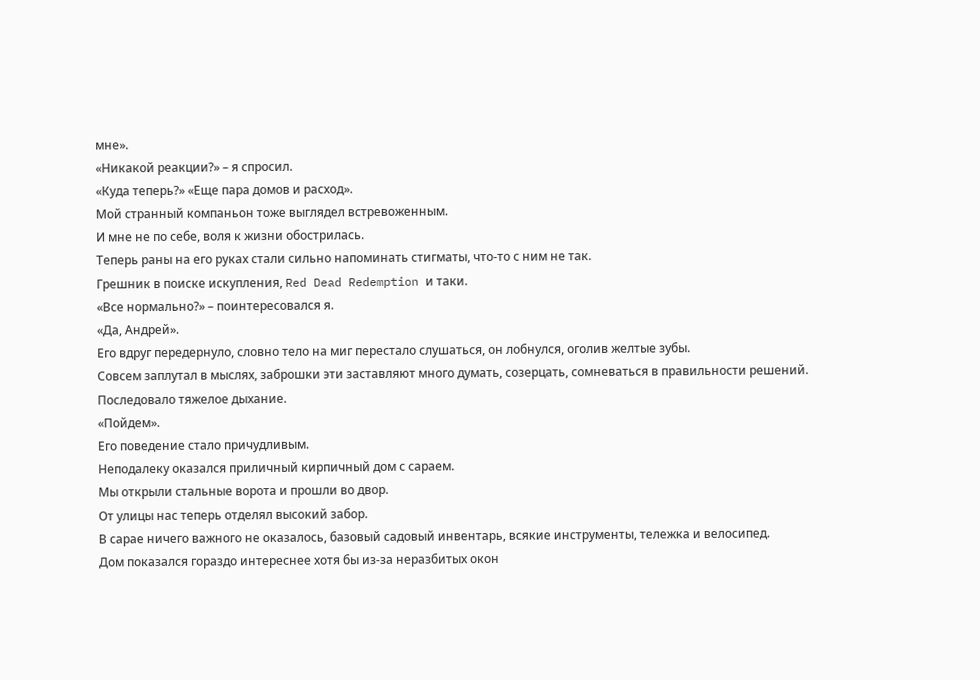мне».
«Никакой реакции?» – я спросил.
«Куда теперь?» «Еще пара домов и расход».
Мой странный компаньон тоже выглядел встревоженным.
И мне не по себе, воля к жизни обострилась.
Теперь раны на его руках стали сильно напоминать стигматы, что-то с ним не так.
Грешник в поиске искупления, Red Dead Redemption и таки.
«Все нормально?» – поинтересовался я.
«Да, Андрей».
Его вдруг передернуло, словно тело на миг перестало слушаться, он лобнулся, оголив желтые зубы.
Совсем заплутал в мыслях, заброшки эти заставляют много думать, созерцать, сомневаться в правильности решений.
Последовало тяжелое дыхание.
«Пойдем».
Его поведение стало причудливым.
Неподалеку оказался приличный кирпичный дом с сараем.
Мы открыли стальные ворота и прошли во двор.
От улицы нас теперь отделял высокий забор.
В сарае ничего важного не оказалось, базовый садовый инвентарь, всякие инструменты, тележка и велосипед.
Дом показался гораздо интереснее хотя бы из-за неразбитых окон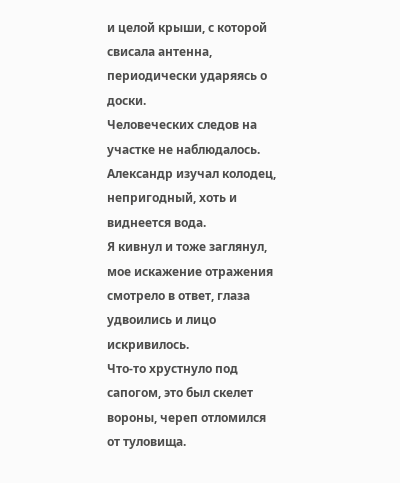и целой крыши, с которой свисала антенна, периодически ударяясь о доски.
Человеческих следов на участке не наблюдалось.
Александр изучал колодец, непригодный, хоть и виднеется вода.
Я кивнул и тоже заглянул, мое искажение отражения смотрело в ответ, глаза удвоились и лицо искривилось.
Что-то хрустнуло под сапогом, это был скелет вороны, череп отломился от туловища.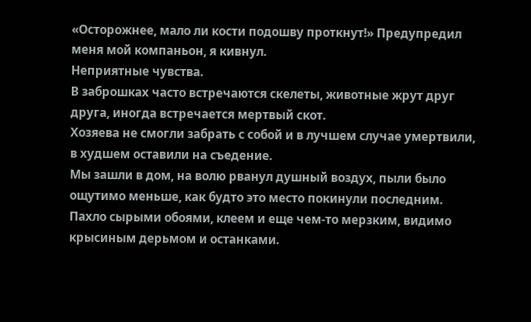«Осторожнее, мало ли кости подошву проткнут!» Предупредил меня мой компаньон, я кивнул.
Неприятные чувства.
В заброшках часто встречаются скелеты, животные жрут друг друга, иногда встречается мертвый скот.
Хозяева не смогли забрать с собой и в лучшем случае умертвили, в худшем оставили на съедение.
Мы зашли в дом, на волю рванул душный воздух, пыли было ощутимо меньше, как будто это место покинули последним.
Пахло сырыми обоями, клеем и еще чем-то мерзким, видимо крысиным дерьмом и останками.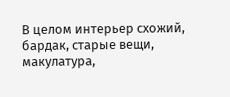В целом интерьер схожий, бардак, старые вещи, макулатура,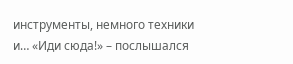инструменты, немного техники и… «Иди сюда!» – послышался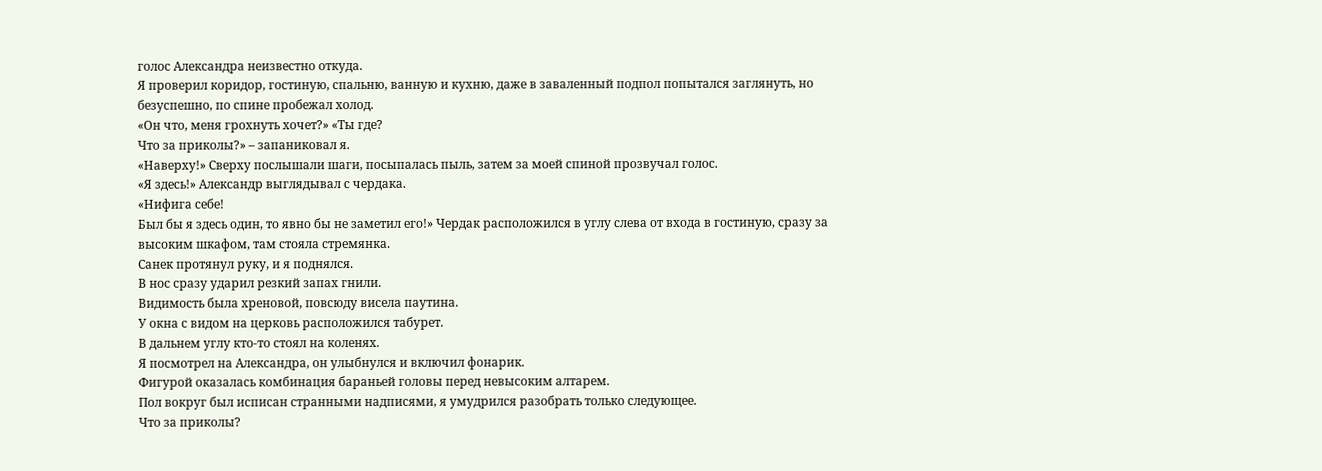голос Александра неизвестно откуда.
Я проверил коридор, гостиную, спальню, ванную и кухню, даже в заваленный подпол попытался заглянуть, но безуспешно, по спине пробежал холод.
«Он что, меня грохнуть хочет?» «Ты где?
Что за приколы?» – запаниковал я.
«Наверху!» Сверху послышали шаги, посыпалась пыль, затем за моей спиной прозвучал голос.
«Я здесь!» Александр выглядывал с чердака.
«Нифига себе!
Был бы я здесь один, то явно бы не заметил его!» Чердак расположился в углу слева от входа в гостиную, сразу за высоким шкафом, там стояла стремянка.
Санек протянул руку, и я поднялся.
В нос сразу ударил резкий запах гнили.
Видимость была хреновой, повсюду висела паутина.
У окна с видом на церковь расположился табурет.
В дальнем углу кто-то стоял на коленях.
Я посмотрел на Александра, он улыбнулся и включил фонарик.
Фигурой оказалась комбинация бараньей головы перед невысоким алтарем.
Пол вокруг был исписан странными надписями, я умудрился разобрать только следующее.
Что за приколы?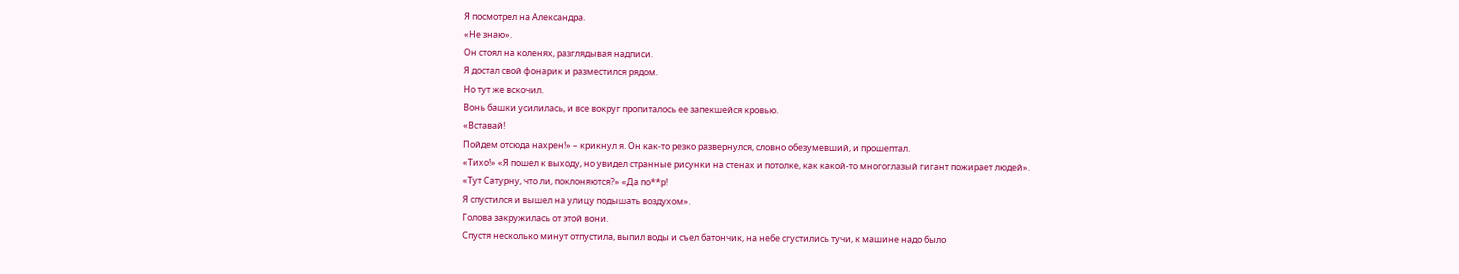Я посмотрел на Александра.
«Не знаю».
Он стоял на коленях, разглядывая надписи.
Я достал свой фонарик и разместился рядом.
Но тут же вскочил.
Вонь башки усилилась, и все вокруг пропиталось ее запекшейся кровью.
«Вставай!
Пойдем отсюда нахрен!» – крикнул я. Он как-то резко развернулся, словно обезумевший, и прошептал.
«Тихо!» «Я пошел к выходу, но увидел странные рисунки на стенах и потолке, как какой-то многоглазый гигант пожирает людей».
«Тут Сатурну, что ли, поклоняются?» «Да по**р!
Я спустился и вышел на улицу подышать воздухом».
Голова закружилась от этой вони.
Спустя несколько минут отпустила, выпил воды и съел батончик, на небе сгустились тучи, к машине надо было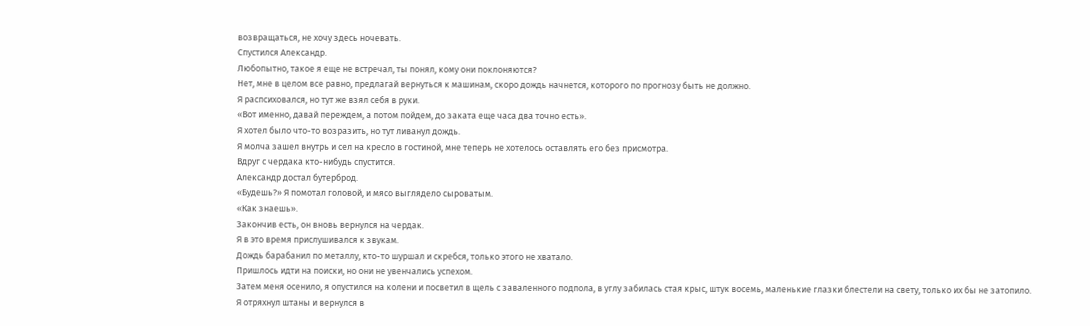возвращаться, не хочу здесь ночевать.
Спустился Александр.
Любопытно, такое я еще не встречал, ты понял, кому они поклоняются?
Нет, мне в целом все равно, предлагай вернуться к машинам, скоро дождь начнется, которого по прогнозу быть не должно.
Я распсиховался, но тут же взял себя в руки.
«Вот именно, давай переждем, а потом пойдем, до заката еще часа два точно есть».
Я хотел было что-то возразить, но тут ливанул дождь.
Я молча зашел внутрь и сел на кресло в гостиной, мне теперь не хотелось оставлять его без присмотра.
Вдруг с чердака кто-нибудь спустится.
Александр достал бутерброд.
«Будешь?» Я помотал головой, и мясо выглядело сыроватым.
«Как знаешь».
Закончив есть, он вновь вернулся на чердак.
Я в это время прислушивался к звукам.
Дождь барабанил по металлу, кто-то шуршал и скребся, только этого не хватало.
Пришлось идти на поиски, но они не увенчались успехом.
Затем меня осенило, я опустился на колени и посветил в щель с заваленного подпола, в углу забилась стая крыс, штук восемь, маленькие глазки блестели на свету, только их бы не затопило.
Я отряхнул штаны и вернулся в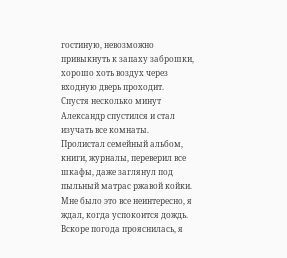гостиную, невозможно привыкнуть к запаху заброшки, хорошо хоть воздух через входную дверь проходит.
Спустя несколько минут Александр спустился и стал изучать все комнаты.
Пролистал семейный альбом, книги, журналы, переверил все шкафы, даже заглянул под пыльный матрас ржавой койки.
Мне было это все неинтересно, я ждал, когда успокоится дождь.
Вскоре погода прояснилась, я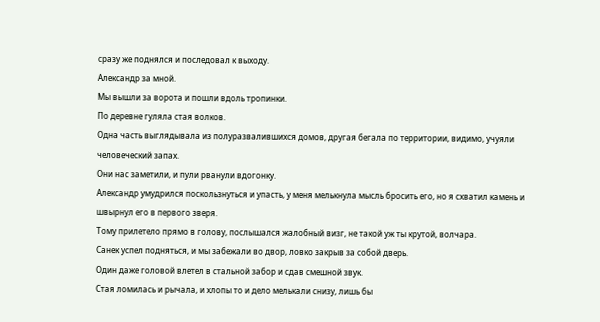сразу же поднялся и последовал к выходу.
Александр за мной.
Мы вышли за ворота и пошли вдоль тропинки.
По деревне гуляла стая волков.
Одна часть выглядывала из полуразвалившихся домов, другая бегала по территории, видимо, учуяли человеческий запах.
Они нас заметили, и пули рванули вдогонку.
Александр умудрился поскользнуться и упасть, у меня мелькнула мысль бросить его, но я схватил камень и швырнул его в первого зверя.
Тому прилетело прямо в голову, послышался жалобный визг, не такой уж ты крутой, волчара.
Санек успел подняться, и мы забежали во двор, ловко закрыв за собой дверь.
Один даже головой влетел в стальной забор и сдав смешной звук.
Стая ломилась и рычала, и хлопы то и дело мелькали снизу, лишь бы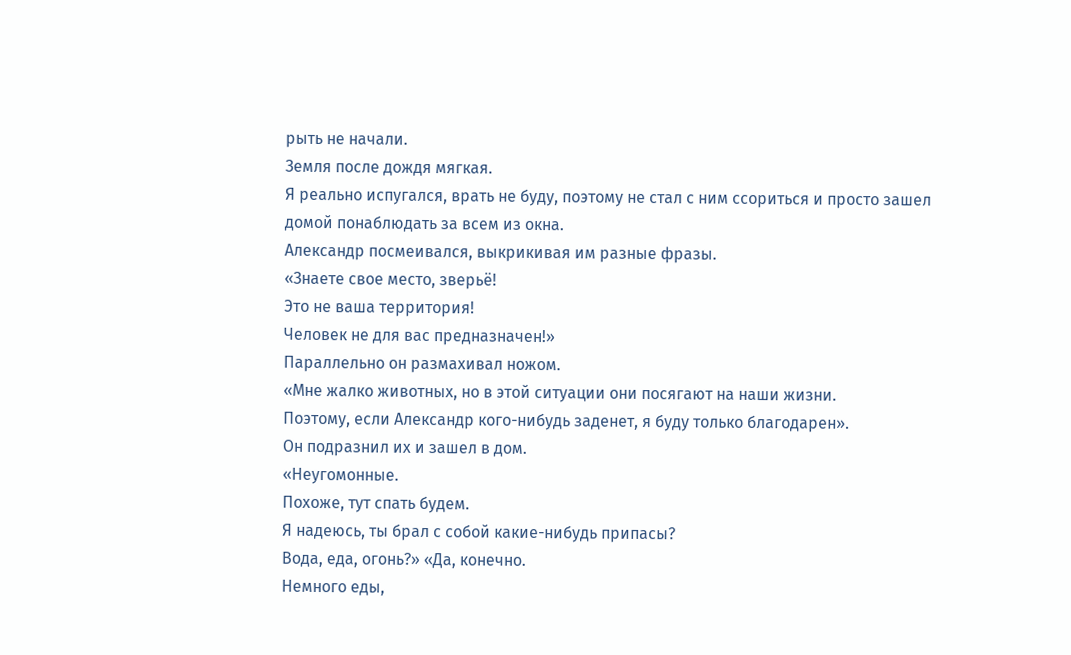рыть не начали.
Земля после дождя мягкая.
Я реально испугался, врать не буду, поэтому не стал с ним ссориться и просто зашел домой понаблюдать за всем из окна.
Александр посмеивался, выкрикивая им разные фразы.
«Знаете свое место, зверьё!
Это не ваша территория!
Человек не для вас предназначен!»
Параллельно он размахивал ножом.
«Мне жалко животных, но в этой ситуации они посягают на наши жизни.
Поэтому, если Александр кого-нибудь заденет, я буду только благодарен».
Он подразнил их и зашел в дом.
«Неугомонные.
Похоже, тут спать будем.
Я надеюсь, ты брал с собой какие-нибудь припасы?
Вода, еда, огонь?» «Да, конечно.
Немного еды,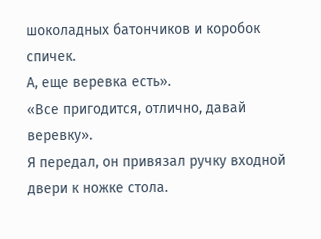шоколадных батончиков и коробок спичек.
А, еще веревка есть».
«Все пригодится, отлично, давай веревку».
Я передал, он привязал ручку входной двери к ножке стола.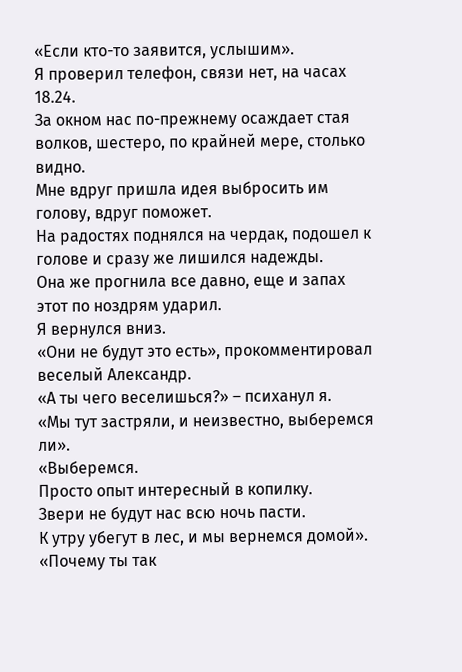«Если кто-то заявится, услышим».
Я проверил телефон, связи нет, на часах 18.24.
За окном нас по-прежнему осаждает стая волков, шестеро, по крайней мере, столько видно.
Мне вдруг пришла идея выбросить им голову, вдруг поможет.
На радостях поднялся на чердак, подошел к голове и сразу же лишился надежды.
Она же прогнила все давно, еще и запах этот по ноздрям ударил.
Я вернулся вниз.
«Они не будут это есть», прокомментировал веселый Александр.
«А ты чего веселишься?» – психанул я.
«Мы тут застряли, и неизвестно, выберемся ли».
«Выберемся.
Просто опыт интересный в копилку.
Звери не будут нас всю ночь пасти.
К утру убегут в лес, и мы вернемся домой».
«Почему ты так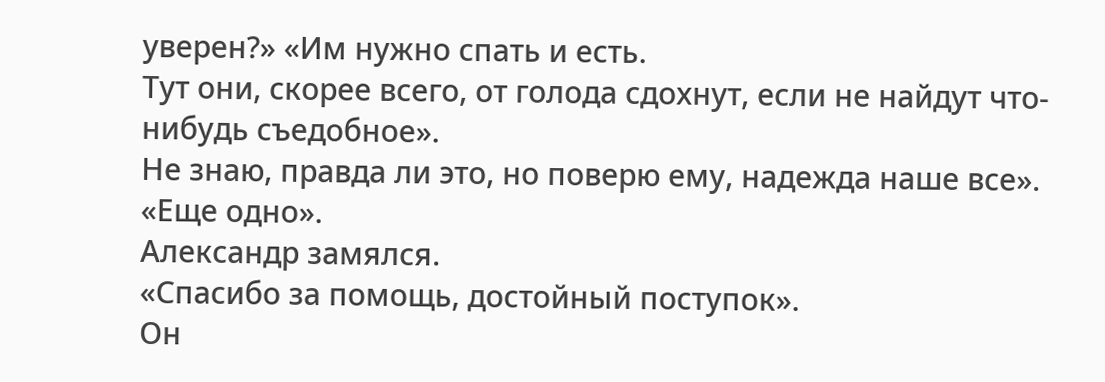уверен?» «Им нужно спать и есть.
Тут они, скорее всего, от голода сдохнут, если не найдут что-нибудь съедобное».
Не знаю, правда ли это, но поверю ему, надежда наше все».
«Еще одно».
Александр замялся.
«Спасибо за помощь, достойный поступок».
Он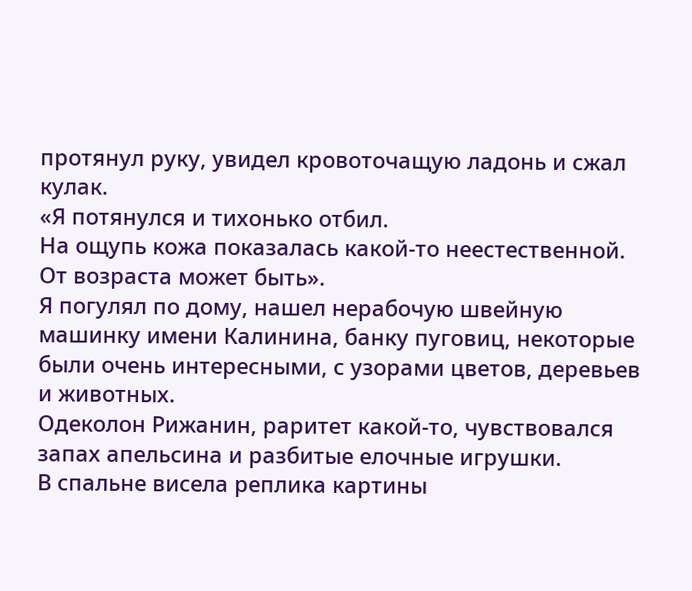протянул руку, увидел кровоточащую ладонь и сжал кулак.
«Я потянулся и тихонько отбил.
На ощупь кожа показалась какой-то неестественной.
От возраста может быть».
Я погулял по дому, нашел нерабочую швейную машинку имени Калинина, банку пуговиц, некоторые были очень интересными, с узорами цветов, деревьев и животных.
Одеколон Рижанин, раритет какой-то, чувствовался запах апельсина и разбитые елочные игрушки.
В спальне висела реплика картины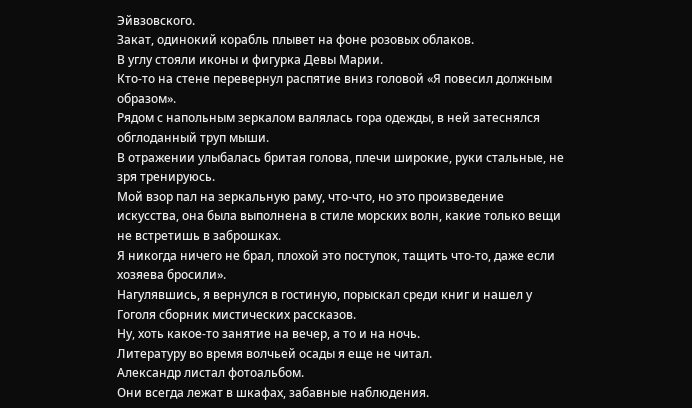Эйвзовского.
Закат, одинокий корабль плывет на фоне розовых облаков.
В углу стояли иконы и фигурка Девы Марии.
Кто-то на стене перевернул распятие вниз головой «Я повесил должным образом».
Рядом с напольным зеркалом валялась гора одежды, в ней затеснялся обглоданный труп мыши.
В отражении улыбалась бритая голова, плечи широкие, руки стальные, не зря тренируюсь.
Мой взор пал на зеркальную раму, что-что, но это произведение искусства, она была выполнена в стиле морских волн, какие только вещи не встретишь в заброшках.
Я никогда ничего не брал, плохой это поступок, тащить что-то, даже если хозяева бросили».
Нагулявшись, я вернулся в гостиную, порыскал среди книг и нашел у Гоголя сборник мистических рассказов.
Ну, хоть какое-то занятие на вечер, а то и на ночь.
Литературу во время волчьей осады я еще не читал.
Александр листал фотоальбом.
Они всегда лежат в шкафах, забавные наблюдения.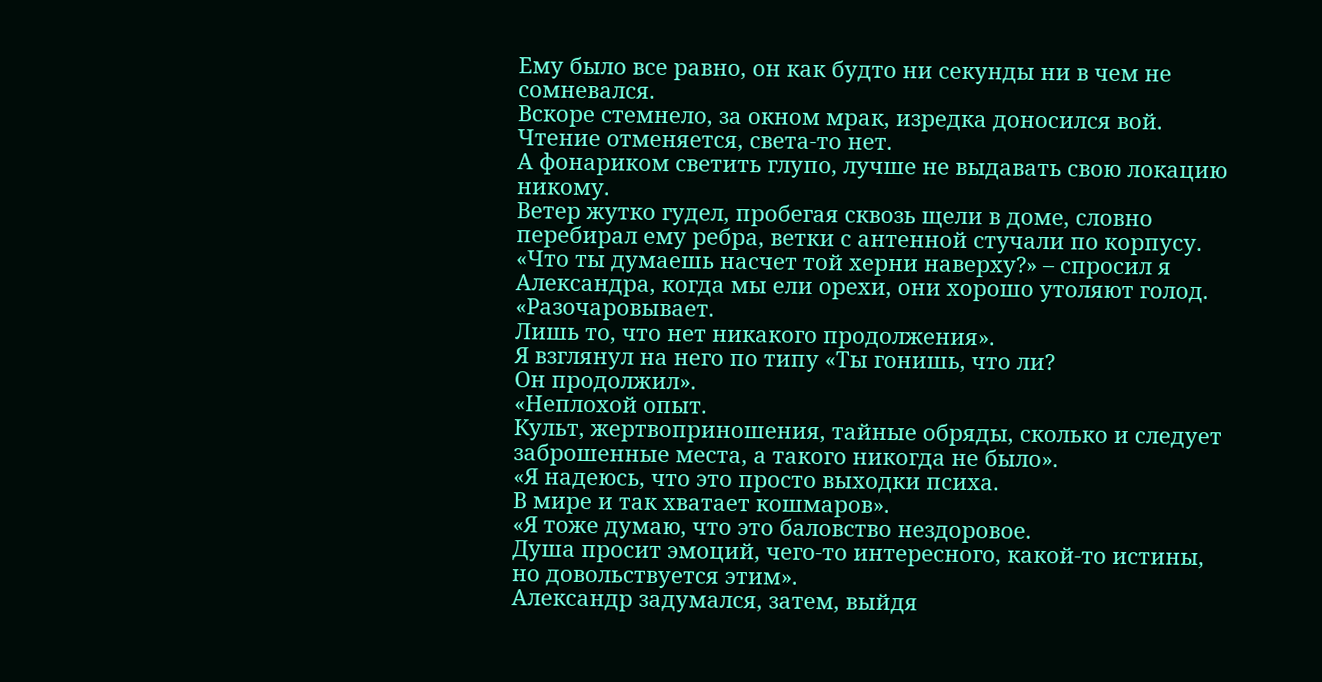Ему было все равно, он как будто ни секунды ни в чем не сомневался.
Вскоре стемнело, за окном мрак, изредка доносился вой.
Чтение отменяется, света-то нет.
А фонариком светить глупо, лучше не выдавать свою локацию никому.
Ветер жутко гудел, пробегая сквозь щели в доме, словно перебирал ему ребра, ветки с антенной стучали по корпусу.
«Что ты думаешь насчет той херни наверху?» – спросил я Александра, когда мы ели орехи, они хорошо утоляют голод.
«Разочаровывает.
Лишь то, что нет никакого продолжения».
Я взглянул на него по типу «Ты гонишь, что ли?
Он продолжил».
«Неплохой опыт.
Культ, жертвоприношения, тайные обряды, сколько и следует заброшенные места, а такого никогда не было».
«Я надеюсь, что это просто выходки психа.
В мире и так хватает кошмаров».
«Я тоже думаю, что это баловство нездоровое.
Душа просит эмоций, чего-то интересного, какой-то истины, но довольствуется этим».
Александр задумался, затем, выйдя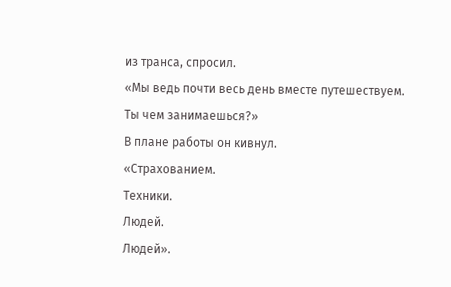из транса, спросил.
«Мы ведь почти весь день вместе путешествуем.
Ты чем занимаешься?»
В плане работы он кивнул.
«Страхованием.
Техники.
Людей.
Людей».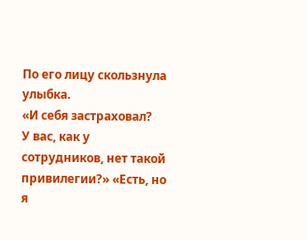По его лицу скользнула улыбка.
«И себя застраховал?
У вас, как у сотрудников, нет такой привилегии?» «Есть, но я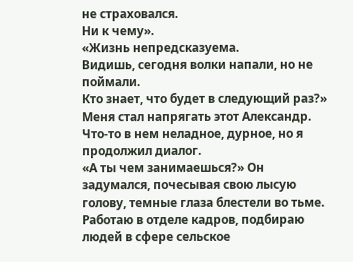не страховался.
Ни к чему».
«Жизнь непредсказуема.
Видишь, сегодня волки напали, но не поймали.
Кто знает, что будет в следующий раз?» Меня стал напрягать этот Александр.
Что-то в нем неладное, дурное, но я продолжил диалог.
«А ты чем занимаешься?» Он задумался, почесывая свою лысую голову, темные глаза блестели во тьме.
Работаю в отделе кадров, подбираю людей в сфере сельское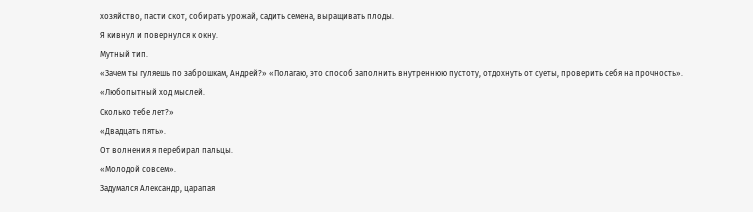хозяйство, пасти скот, собирать урожай, садить семена, выращивать плоды.
Я кивнул и повернулся к окну.
Мутный тип.
«Зачем ты гуляешь по заброшкам, Андрей?» «Полагаю, это способ заполнить внутреннюю пустоту, отдохнуть от суеты, проверить себя на прочность».
«Любопытный ход мыслей.
Сколько тебе лет?»
«Двадцать пять».
От волнения я перебирал пальцы.
«Молодой совсем».
Задумался Александр, царапая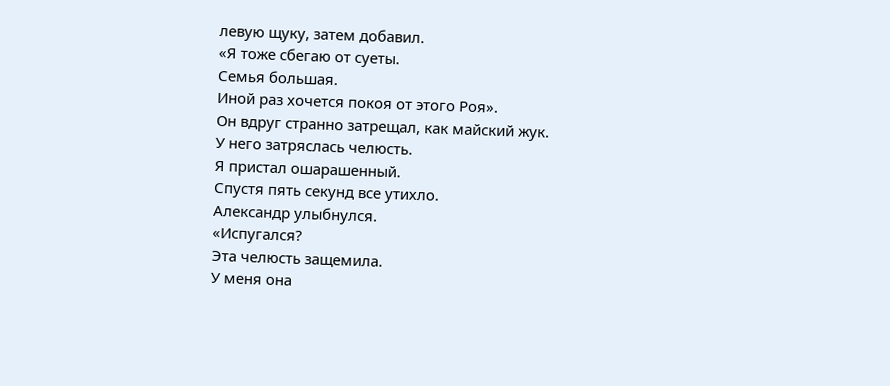левую щуку, затем добавил.
«Я тоже сбегаю от суеты.
Семья большая.
Иной раз хочется покоя от этого Роя».
Он вдруг странно затрещал, как майский жук.
У него затряслась челюсть.
Я пристал ошарашенный.
Спустя пять секунд все утихло.
Александр улыбнулся.
«Испугался?
Эта челюсть защемила.
У меня она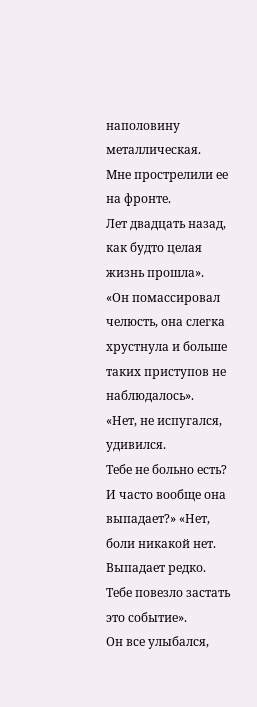наполовину металлическая.
Мне прострелили ее на фронте.
Лет двадцать назад, как будто целая жизнь прошла».
«Он помассировал челюсть, она слегка хрустнула и больше таких приступов не наблюдалось».
«Нет, не испугался, удивился.
Тебе не больно есть?
И часто вообще она выпадает?» «Нет, боли никакой нет.
Выпадает редко.
Тебе повезло застать это событие».
Он все улыбался,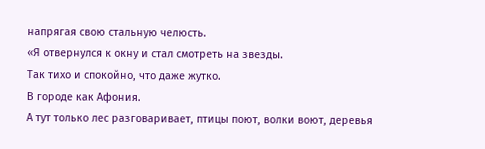напрягая свою стальную челюсть.
«Я отвернулся к окну и стал смотреть на звезды.
Так тихо и спокойно, что даже жутко.
В городе как Афония.
А тут только лес разговаривает, птицы поют, волки воют, деревья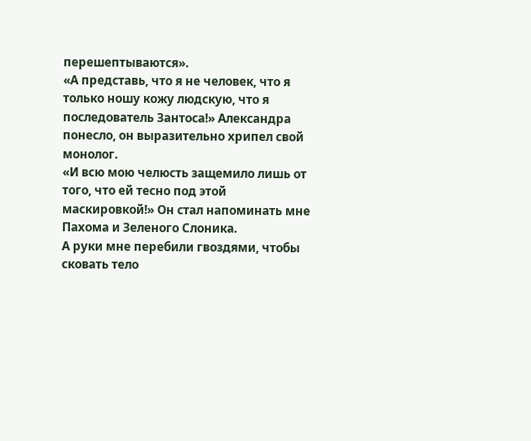перешептываются».
«А представь, что я не человек, что я только ношу кожу людскую, что я последователь Зантоса!» Александра понесло, он выразительно хрипел свой монолог.
«И всю мою челюсть защемило лишь от того, что ей тесно под этой маскировкой!» Он стал напоминать мне Пахома и Зеленого Слоника.
А руки мне перебили гвоздями, чтобы сковать тело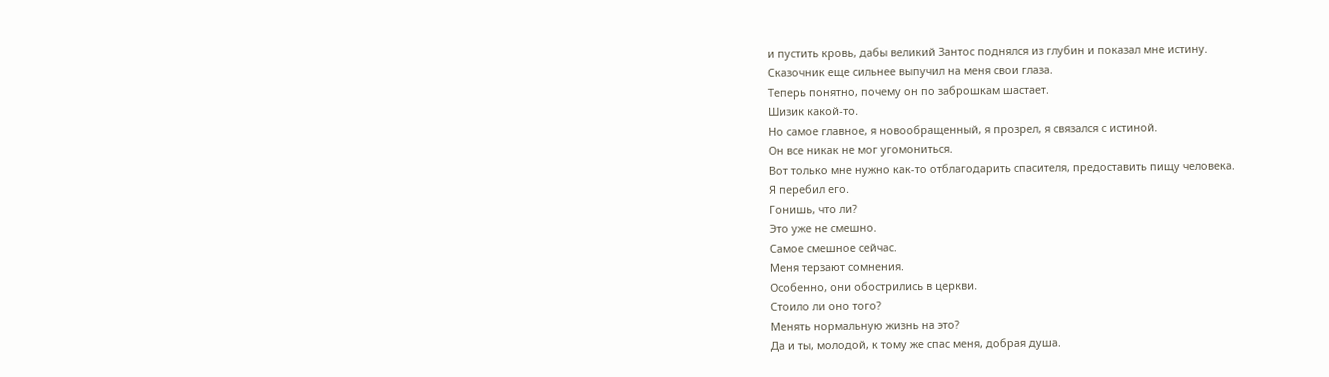и пустить кровь, дабы великий Зантос поднялся из глубин и показал мне истину.
Сказочник еще сильнее выпучил на меня свои глаза.
Теперь понятно, почему он по заброшкам шастает.
Шизик какой-то.
Но самое главное, я новообращенный, я прозрел, я связался с истиной.
Он все никак не мог угомониться.
Вот только мне нужно как-то отблагодарить спасителя, предоставить пищу человека.
Я перебил его.
Гонишь, что ли?
Это уже не смешно.
Самое смешное сейчас.
Меня терзают сомнения.
Особенно, они обострились в церкви.
Стоило ли оно того?
Менять нормальную жизнь на это?
Да и ты, молодой, к тому же спас меня, добрая душа.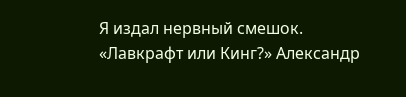Я издал нервный смешок.
«Лавкрафт или Кинг?» Александр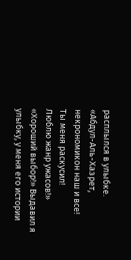расплылся в улыбке.
«Абдул-Аль-Хазрет, некрономикон наш и все!
Ты меня раскусил!
Люблю жанр ужасов!» «Хороший выбор!» Выдавил я улыбку, у меня его истории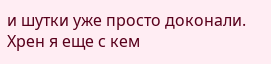и шутки уже просто доконали.
Хрен я еще с кем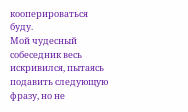кооперироваться буду.
Мой чудесный собеседник весь искривился, пытаясь подавить следующую фразу, но не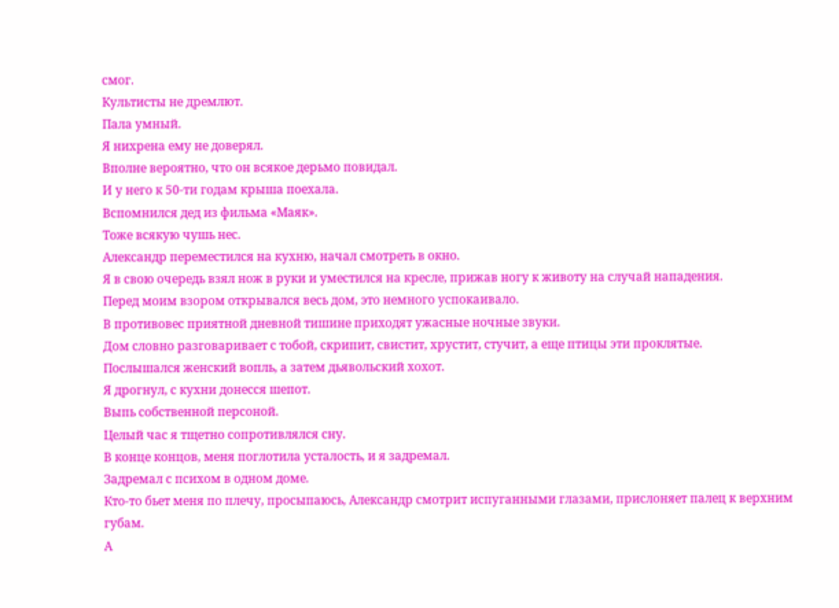смог.
Культисты не дремлют.
Пала умный.
Я нихрена ему не доверял.
Вполне вероятно, что он всякое дерьмо повидал.
И у него к 50-ти годам крыша поехала.
Вспомнился дед из фильма «Маяк».
Тоже всякую чушь нес.
Александр переместился на кухню, начал смотреть в окно.
Я в свою очередь взял нож в руки и уместился на кресле, прижав ногу к животу на случай нападения.
Перед моим взором открывался весь дом, это немного успокаивало.
В противовес приятной дневной тишине приходят ужасные ночные звуки.
Дом словно разговаривает с тобой, скрипит, свистит, хрустит, стучит, а еще птицы эти проклятые.
Послышался женский вопль, а затем дьявольский хохот.
Я дрогнул, с кухни донесся шепот.
Выпь собственной персоной.
Целый час я тщетно сопротивлялся сну.
В конце концов, меня поглотила усталость, и я задремал.
Задремал с психом в одном доме.
Кто-то бьет меня по плечу, просыпаюсь, Александр смотрит испуганными глазами, прислоняет палец к верхним губам.
А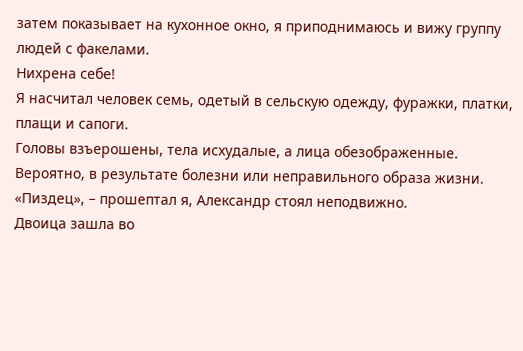затем показывает на кухонное окно, я приподнимаюсь и вижу группу людей с факелами.
Нихрена себе!
Я насчитал человек семь, одетый в сельскую одежду, фуражки, платки, плащи и сапоги.
Головы взъерошены, тела исхудалые, а лица обезображенные.
Вероятно, в результате болезни или неправильного образа жизни.
«Пиздец», – прошептал я, Александр стоял неподвижно.
Двоица зашла во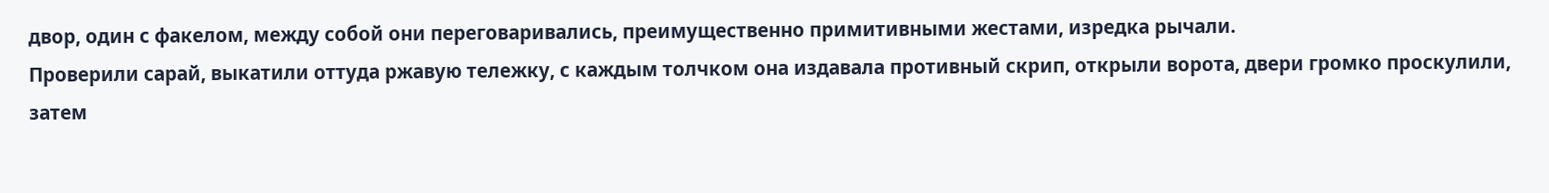двор, один с факелом, между собой они переговаривались, преимущественно примитивными жестами, изредка рычали.
Проверили сарай, выкатили оттуда ржавую тележку, с каждым толчком она издавала противный скрип, открыли ворота, двери громко проскулили, затем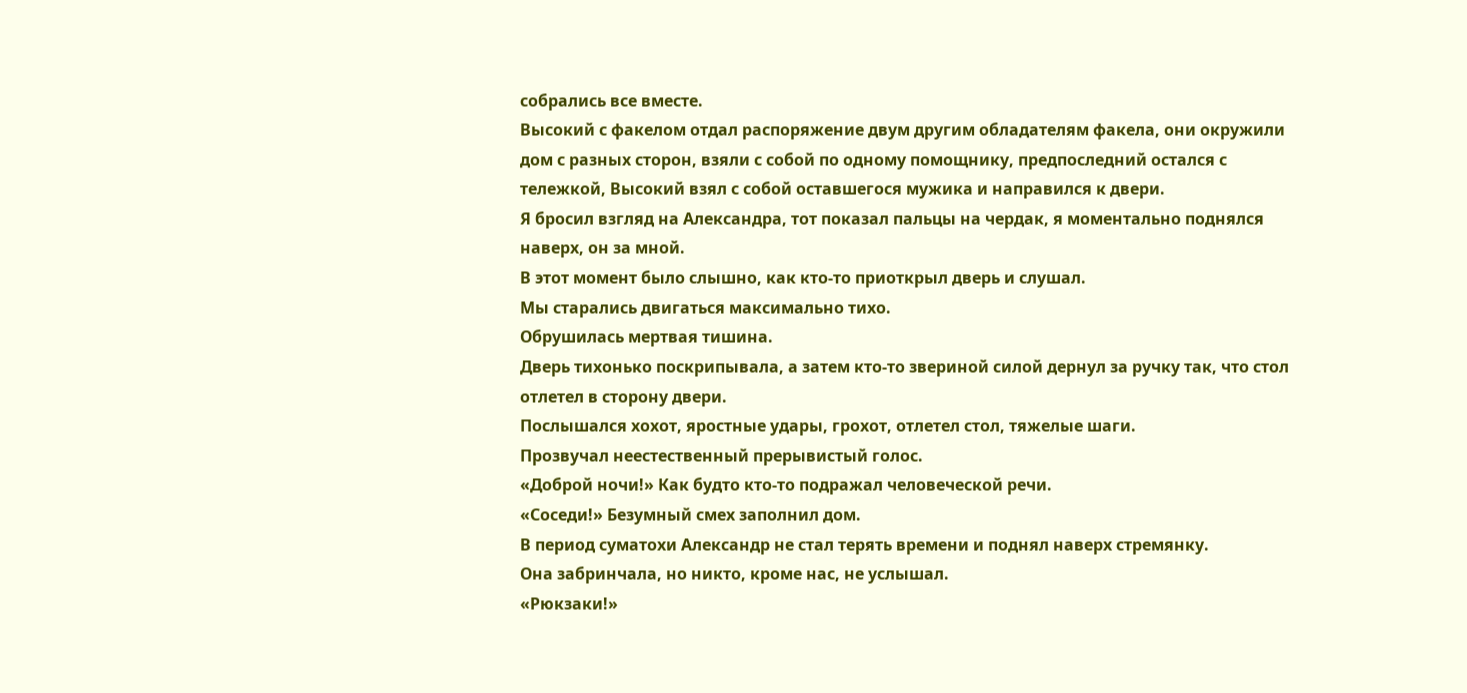собрались все вместе.
Высокий с факелом отдал распоряжение двум другим обладателям факела, они окружили дом с разных сторон, взяли с собой по одному помощнику, предпоследний остался с тележкой, Высокий взял с собой оставшегося мужика и направился к двери.
Я бросил взгляд на Александра, тот показал пальцы на чердак, я моментально поднялся наверх, он за мной.
В этот момент было слышно, как кто-то приоткрыл дверь и слушал.
Мы старались двигаться максимально тихо.
Обрушилась мертвая тишина.
Дверь тихонько поскрипывала, а затем кто-то звериной силой дернул за ручку так, что стол отлетел в сторону двери.
Послышался хохот, яростные удары, грохот, отлетел стол, тяжелые шаги.
Прозвучал неестественный прерывистый голос.
«Доброй ночи!» Как будто кто-то подражал человеческой речи.
«Соседи!» Безумный смех заполнил дом.
В период суматохи Александр не стал терять времени и поднял наверх стремянку.
Она забринчала, но никто, кроме нас, не услышал.
«Рюкзаки!»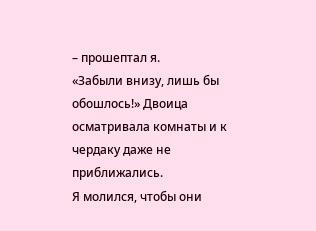– прошептал я.
«Забыли внизу, лишь бы обошлось!» Двоица осматривала комнаты и к чердаку даже не приближались.
Я молился, чтобы они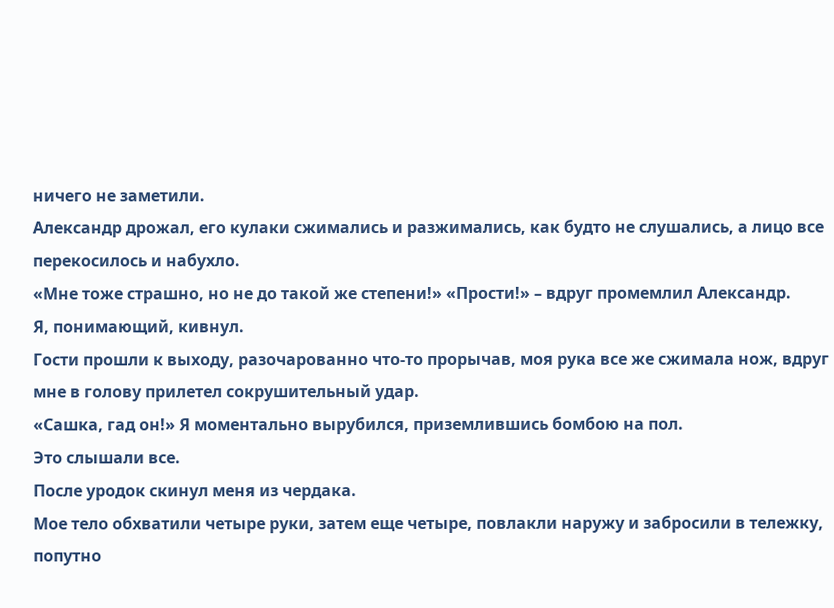ничего не заметили.
Александр дрожал, его кулаки сжимались и разжимались, как будто не слушались, а лицо все перекосилось и набухло.
«Мне тоже страшно, но не до такой же степени!» «Прости!» – вдруг промемлил Александр.
Я, понимающий, кивнул.
Гости прошли к выходу, разочарованно что-то прорычав, моя рука все же сжимала нож, вдруг мне в голову прилетел сокрушительный удар.
«Сашка, гад он!» Я моментально вырубился, приземлившись бомбою на пол.
Это слышали все.
После уродок скинул меня из чердака.
Мое тело обхватили четыре руки, затем еще четыре, повлакли наружу и забросили в тележку, попутно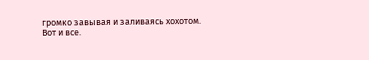громко завывая и заливаясь хохотом.
Вот и все.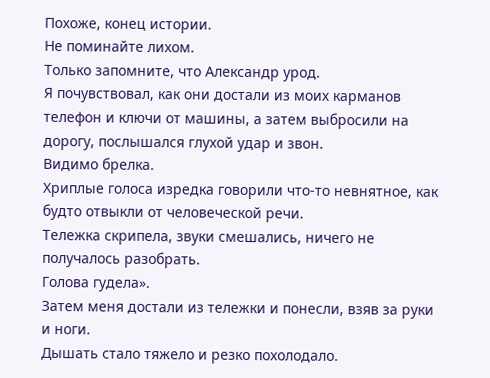Похоже, конец истории.
Не поминайте лихом.
Только запомните, что Александр урод.
Я почувствовал, как они достали из моих карманов телефон и ключи от машины, а затем выбросили на дорогу, послышался глухой удар и звон.
Видимо брелка.
Хриплые голоса изредка говорили что-то невнятное, как будто отвыкли от человеческой речи.
Тележка скрипела, звуки смешались, ничего не получалось разобрать.
Голова гудела».
Затем меня достали из тележки и понесли, взяв за руки и ноги.
Дышать стало тяжело и резко похолодало.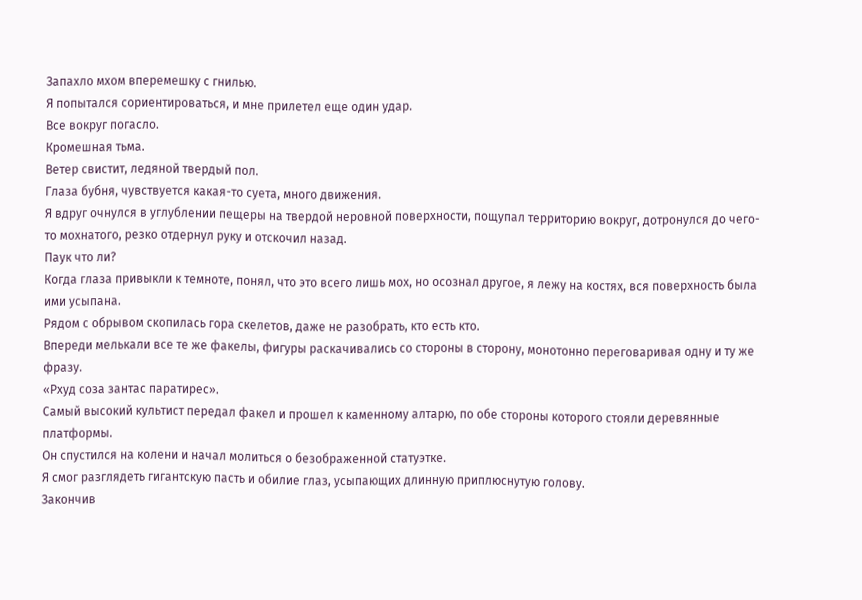Запахло мхом вперемешку с гнилью.
Я попытался сориентироваться, и мне прилетел еще один удар.
Все вокруг погасло.
Кромешная тьма.
Ветер свистит, ледяной твердый пол.
Глаза бубня, чувствуется какая-то суета, много движения.
Я вдруг очнулся в углублении пещеры на твердой неровной поверхности, пощупал территорию вокруг, дотронулся до чего-то мохнатого, резко отдернул руку и отскочил назад.
Паук что ли?
Когда глаза привыкли к темноте, понял, что это всего лишь мох, но осознал другое, я лежу на костях, вся поверхность была ими усыпана.
Рядом с обрывом скопилась гора скелетов, даже не разобрать, кто есть кто.
Впереди мелькали все те же факелы, фигуры раскачивались со стороны в сторону, монотонно переговаривая одну и ту же фразу.
«Рхуд соза зантас паратирес».
Самый высокий культист передал факел и прошел к каменному алтарю, по обе стороны которого стояли деревянные платформы.
Он спустился на колени и начал молиться о безображенной статуэтке.
Я смог разглядеть гигантскую пасть и обилие глаз, усыпающих длинную приплюснутую голову.
Закончив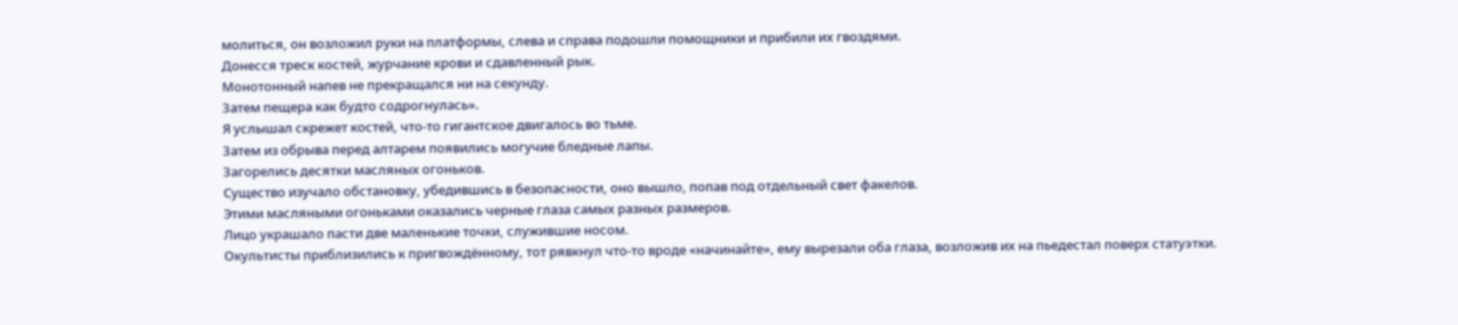молиться, он возложил руки на платформы, слева и справа подошли помощники и прибили их гвоздями.
Донесся треск костей, журчание крови и сдавленный рык.
Монотонный напев не прекращался ни на секунду.
Затем пещера как будто содрогнулась».
Я услышал скрежет костей, что-то гигантское двигалось во тьме.
Затем из обрыва перед алтарем появились могучие бледные лапы.
Загорелись десятки масляных огоньков.
Существо изучало обстановку, убедившись в безопасности, оно вышло, попав под отдельный свет факелов.
Этими масляными огоньками оказались черные глаза самых разных размеров.
Лицо украшало пасти две маленькие точки, служившие носом.
Окультисты приблизились к пригвождённому, тот рявкнул что-то вроде «начинайте», ему вырезали оба глаза, возложив их на пьедестал поверх статуэтки.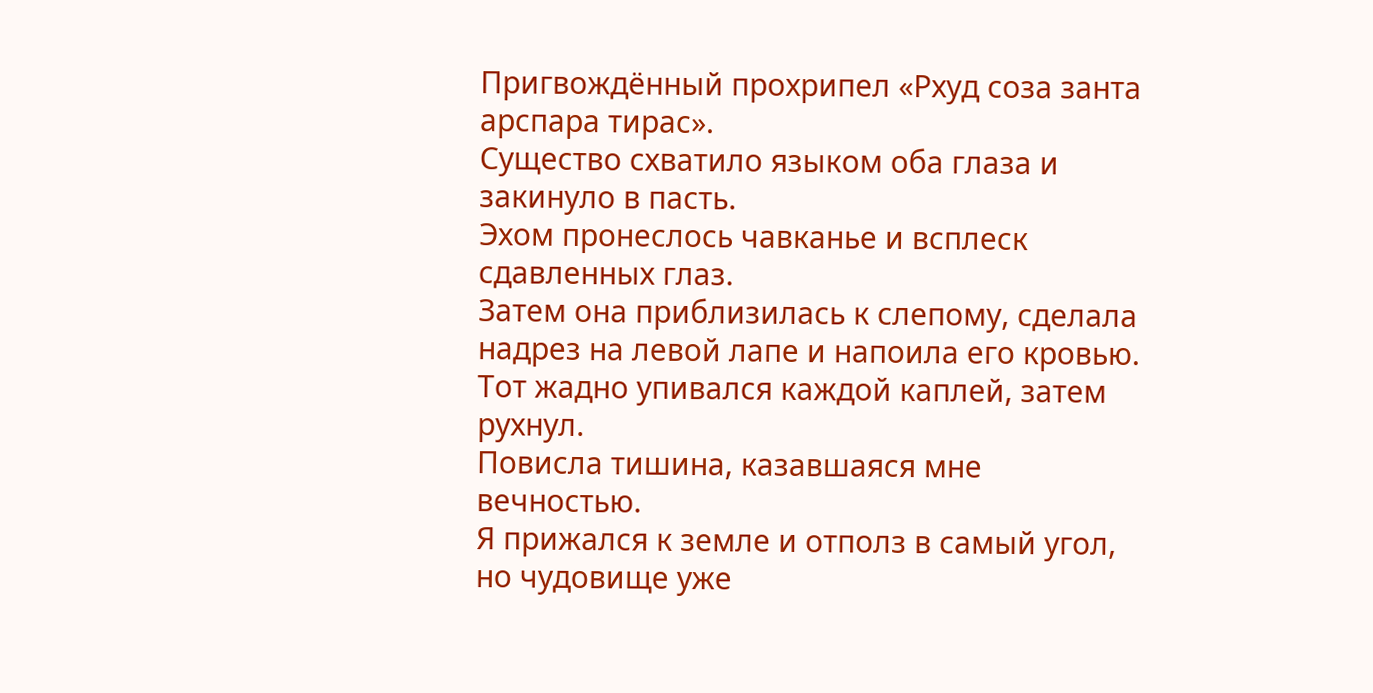Пригвождённый прохрипел «Рхуд соза занта арспара тирас».
Существо схватило языком оба глаза и закинуло в пасть.
Эхом пронеслось чавканье и всплеск сдавленных глаз.
Затем она приблизилась к слепому, сделала надрез на левой лапе и напоила его кровью.
Тот жадно упивался каждой каплей, затем рухнул.
Повисла тишина, казавшаяся мне вечностью.
Я прижался к земле и отполз в самый угол, но чудовище уже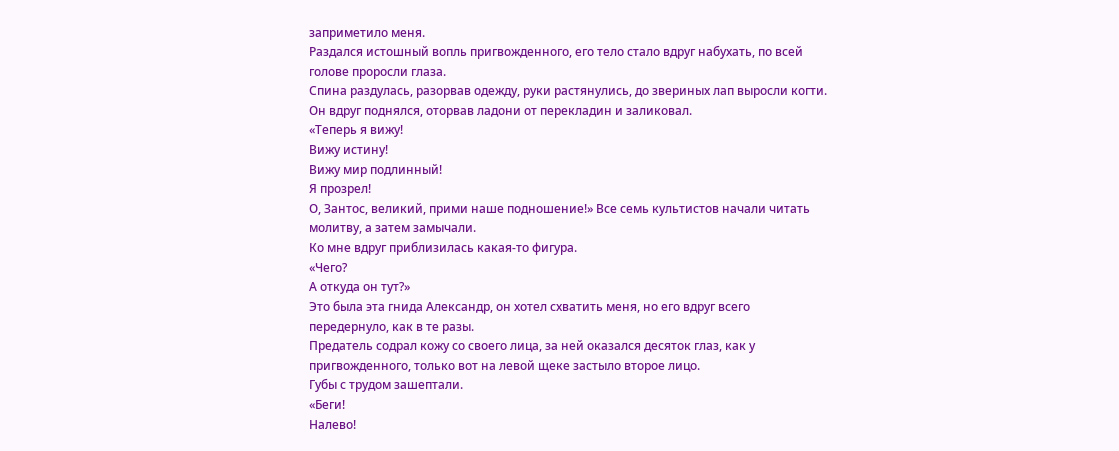заприметило меня.
Раздался истошный вопль пригвожденного, его тело стало вдруг набухать, по всей голове проросли глаза.
Спина раздулась, разорвав одежду, руки растянулись, до звериных лап выросли когти.
Он вдруг поднялся, оторвав ладони от перекладин и заликовал.
«Теперь я вижу!
Вижу истину!
Вижу мир подлинный!
Я прозрел!
О, Зантос, великий, прими наше подношение!» Все семь культистов начали читать молитву, а затем замычали.
Ко мне вдруг приблизилась какая-то фигура.
«Чего?
А откуда он тут?»
Это была эта гнида Александр, он хотел схватить меня, но его вдруг всего передернуло, как в те разы.
Предатель содрал кожу со своего лица, за ней оказался десяток глаз, как у пригвожденного, только вот на левой щеке застыло второе лицо.
Губы с трудом зашептали.
«Беги!
Налево!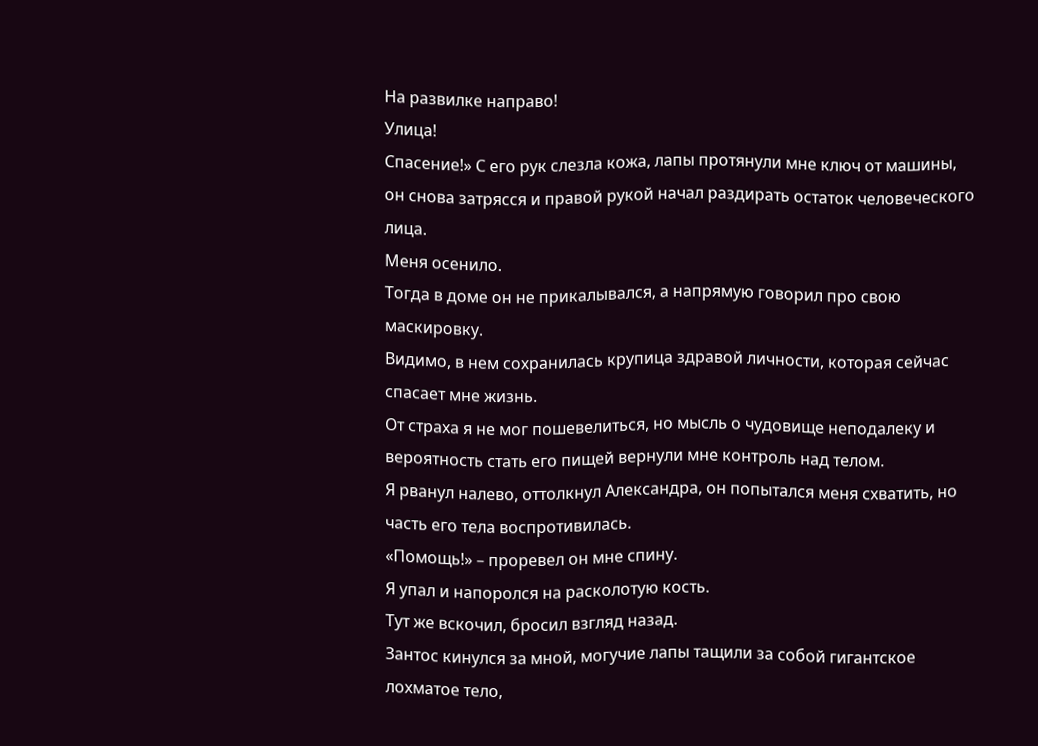На развилке направо!
Улица!
Спасение!» С его рук слезла кожа, лапы протянули мне ключ от машины, он снова затрясся и правой рукой начал раздирать остаток человеческого лица.
Меня осенило.
Тогда в доме он не прикалывался, а напрямую говорил про свою маскировку.
Видимо, в нем сохранилась крупица здравой личности, которая сейчас спасает мне жизнь.
От страха я не мог пошевелиться, но мысль о чудовище неподалеку и вероятность стать его пищей вернули мне контроль над телом.
Я рванул налево, оттолкнул Александра, он попытался меня схватить, но часть его тела воспротивилась.
«Помощь!» – проревел он мне спину.
Я упал и напоролся на расколотую кость.
Тут же вскочил, бросил взгляд назад.
Зантос кинулся за мной, могучие лапы тащили за собой гигантское лохматое тело,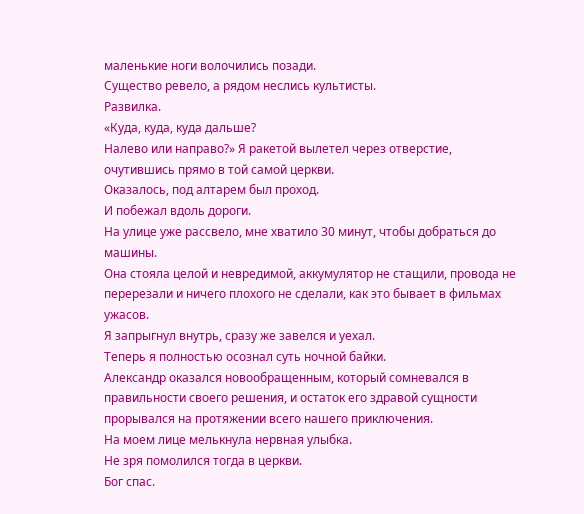маленькие ноги волочились позади.
Существо ревело, а рядом неслись культисты.
Развилка.
«Куда, куда, куда дальше?
Налево или направо?» Я ракетой вылетел через отверстие, очутившись прямо в той самой церкви.
Оказалось, под алтарем был проход.
И побежал вдоль дороги.
На улице уже рассвело, мне хватило 30 минут, чтобы добраться до машины.
Она стояла целой и невредимой, аккумулятор не стащили, провода не перерезали и ничего плохого не сделали, как это бывает в фильмах ужасов.
Я запрыгнул внутрь, сразу же завелся и уехал.
Теперь я полностью осознал суть ночной байки.
Александр оказался новообращенным, который сомневался в правильности своего решения, и остаток его здравой сущности прорывался на протяжении всего нашего приключения.
На моем лице мелькнула нервная улыбка.
Не зря помолился тогда в церкви.
Бог спас.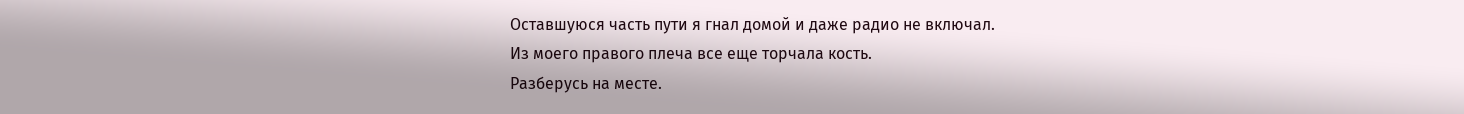Оставшуюся часть пути я гнал домой и даже радио не включал.
Из моего правого плеча все еще торчала кость.
Разберусь на месте.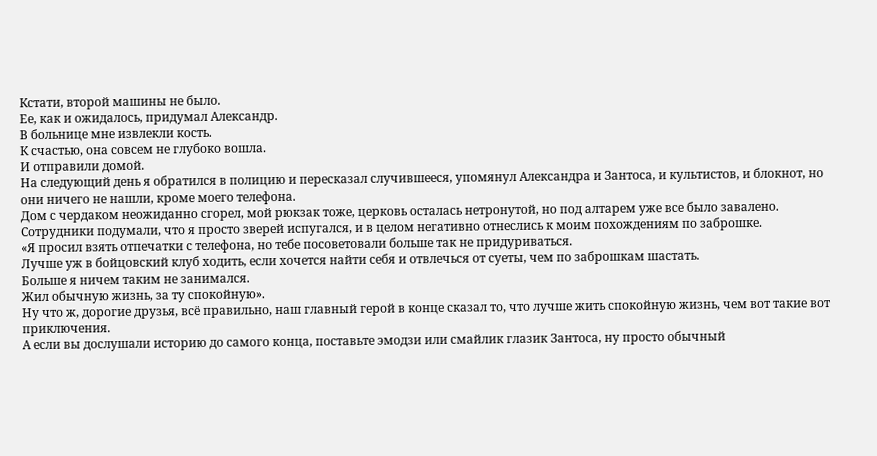Кстати, второй машины не было.
Ее, как и ожидалось, придумал Александр.
В больнице мне извлекли кость.
К счастью, она совсем не глубоко вошла.
И отправили домой.
На следующий день я обратился в полицию и пересказал случившееся, упомянул Александра и Зантоса, и культистов, и блокнот, но они ничего не нашли, кроме моего телефона.
Дом с чердаком неожиданно сгорел, мой рюкзак тоже, церковь осталась нетронутой, но под алтарем уже все было завалено.
Сотрудники подумали, что я просто зверей испугался, и в целом негативно отнеслись к моим похождениям по заброшке.
«Я просил взять отпечатки с телефона, но тебе посоветовали больше так не придуриваться.
Лучше уж в бойцовский клуб ходить, если хочется найти себя и отвлечься от суеты, чем по заброшкам шастать.
Больше я ничем таким не занимался.
Жил обычную жизнь, за ту спокойную».
Ну что ж, дорогие друзья, всё правильно, наш главный герой в конце сказал то, что лучше жить спокойную жизнь, чем вот такие вот приключения.
А если вы дослушали историю до самого конца, поставьте эмодзи или смайлик глазик Зантоса, ну просто обычный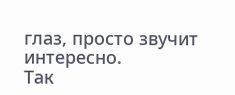глаз, просто звучит интересно.
Так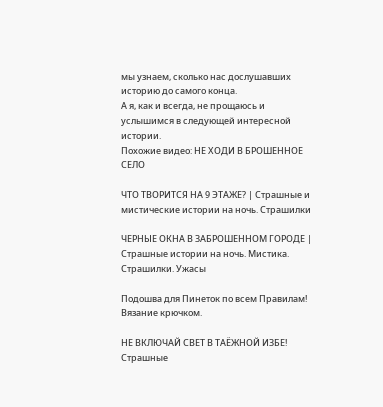мы узнаем, сколько нас дослушавших историю до самого конца.
А я, как и всегда, не прощаюсь и услышимся в следующей интересной истории.
Похожие видео: НЕ ХОДИ В БРОШЕННОЕ СЕЛО

ЧТО ТВОРИТСЯ НА 9 ЭТАЖЕ? | Страшные и мистические истории на ночь. Страшилки

ЧЕРНЫЕ ОКНА В ЗАБРОШЕННОМ ГОРОДЕ | Страшные истории на ночь. Мистика. Страшилки. Ужасы

Подошва для Пинеток по всем Правилам! Вязание крючком.

НЕ ВКЛЮЧАЙ СВЕТ В ТАЁЖНОЙ ИЗБЕ! Страшные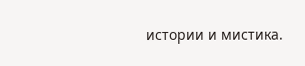истории и мистика.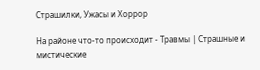Страшилки, Ужасы и Хоррор

На районе что-то происходит - Травмы | Страшные и мистические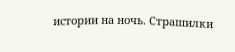истории на ночь. Страшилки